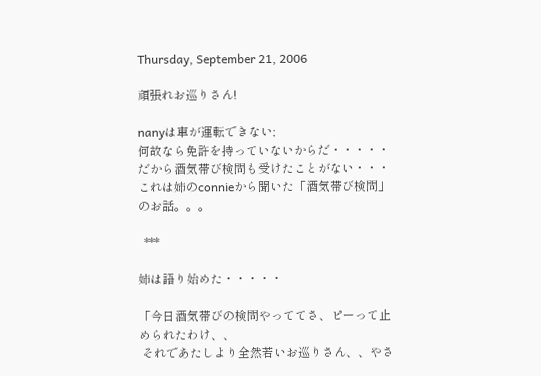Thursday, September 21, 2006

頑張れお巡りさん!

nanyは車が運転できない;
何故なら免許を持っていないからだ・・・・・
だから酒気帯び検問も受けたことがない・・・
これは姉のconnieから聞いた「酒気帯び検問」のお話。。。

  ***

姉は語り始めた・・・・・

「今日酒気帯びの検問やっててさ、ピーって止められたわけ、、
 それであたしより全然若いお巡りさん、、やさ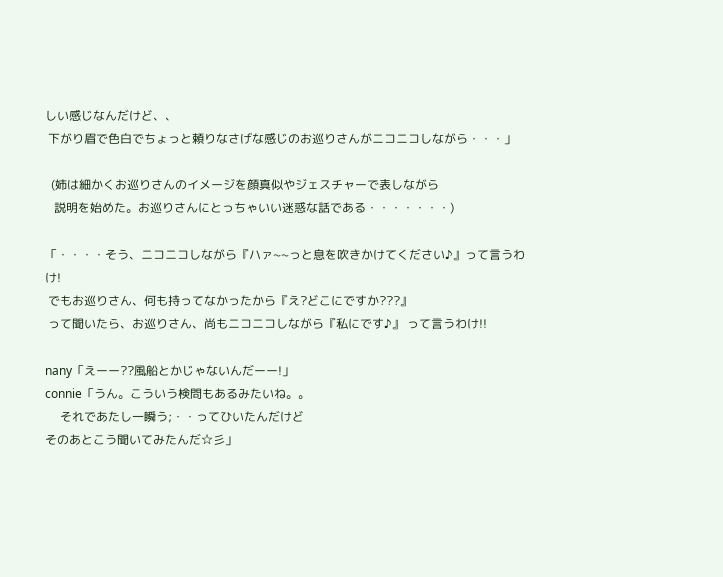しい感じなんだけど、、
 下がり眉で色白でちょっと頼りなさげな感じのお巡りさんがニコニコしながら・・・」

  (姉は細かくお巡りさんのイメージを顔真似やジェスチャーで表しながら
   説明を始めた。お巡りさんにとっちゃいい迷惑な話である・・・・・・・)

「・・・・そう、ニコニコしながら『ハァ~~っと息を吹きかけてください♪』って言うわけ!
 でもお巡りさん、何も持ってなかったから『え?どこにですか???』
 って聞いたら、お巡りさん、尚もニコニコしながら『私にです♪』 って言うわけ!!

nany「えーー??風船とかじゃないんだーー!」
connie「うん。こういう検問もあるみたいね。。
     それであたし一瞬う;・・ってひいたんだけど
そのあとこう聞いてみたんだ☆彡」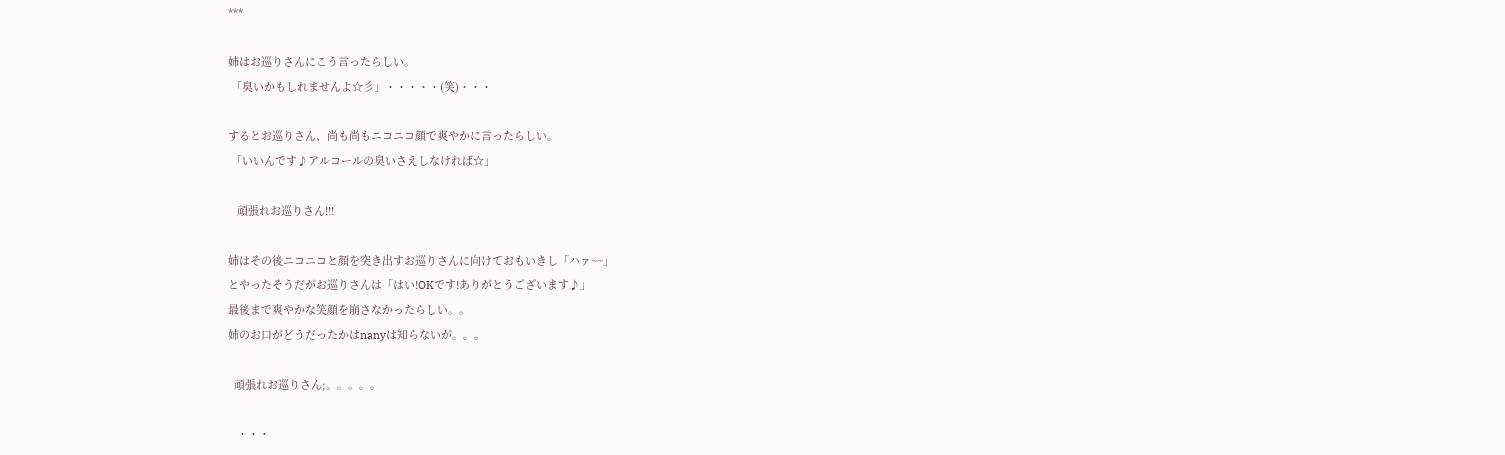***

姉はお巡りさんにこう言ったらしい。
 「臭いかもしれませんよ☆彡」・・・・・(笑)・・・

するとお巡りさん、尚も尚もニコニコ顔で爽やかに言ったらしい。
 「いいんです♪アルコールの臭いさえしなければ☆」

   頑張れお巡りさん!!!

姉はその後ニコニコと顔を突き出すお巡りさんに向けておもいきし「ハァ~~」
とやったそうだがお巡りさんは「はい!OKです!ありがとうございます♪」
最後まで爽やかな笑顔を崩さなかったらしい。。
姉のお口がどうだったかはnanyは知らないが。。。

  頑張れお巡りさん;。。。。。

   ・・・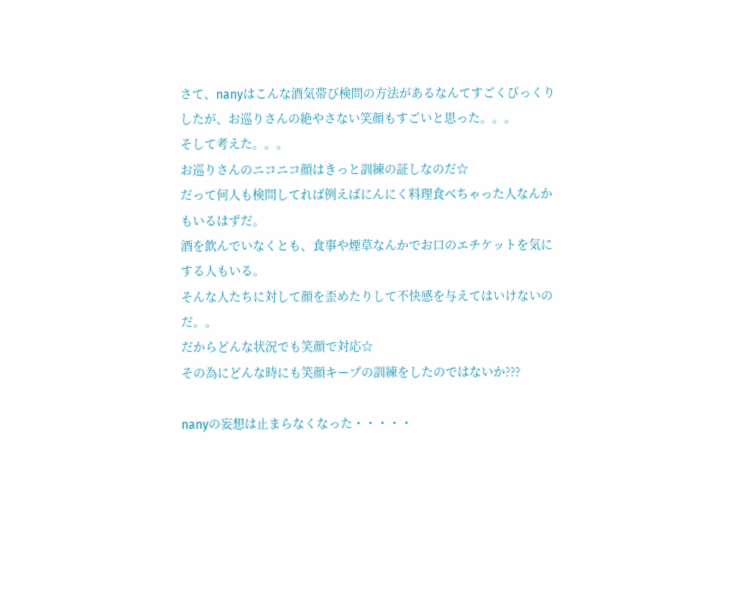さて、nanyはこんな酒気帯び検問の方法があるなんてすごくびっくりしたが、お巡りさんの絶やさない笑顔もすごいと思った。。。
そして考えた。。。
お巡りさんのニコニコ顔はきっと訓練の証しなのだ☆
だって何人も検問してれば例えばにんにく料理食べちゃった人なんかもいるはずだ。
酒を飲んでいなくとも、食事や煙草なんかでお口のエチケットを気にする人もいる。
そんな人たちに対して顔を歪めたりして不快感を与えてはいけないのだ。。
だからどんな状況でも笑顔で対応☆
その為にどんな時にも笑顔キープの訓練をしたのではないか???

nanyの妄想は止まらなくなった・・・・・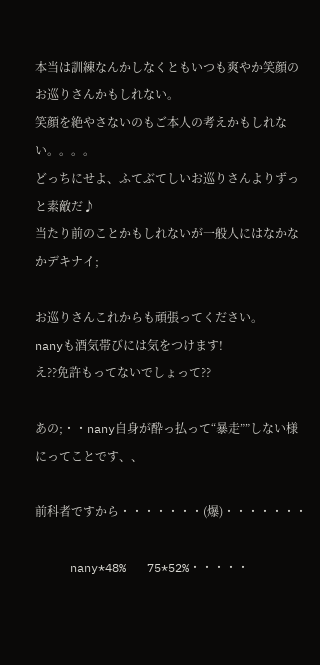本当は訓練なんかしなくともいつも爽やか笑顔のお巡りさんかもしれない。
笑顔を絶やさないのもご本人の考えかもしれない。。。。
どっちにせよ、ふてぶてしいお巡りさんよりずっと素敵だ♪
当たり前のことかもしれないが一般人にはなかなかデキナイ;

お巡りさんこれからも頑張ってください。
nanyも酒気帯びには気をつけます!
え??免許もってないでしょって??

あの;・・nany自身が酔っ払って“暴走””しない様にってことです、、

前科者ですから・・・・・・・(爆)・・・・・・・

     nany*48%   75*52%・・・・・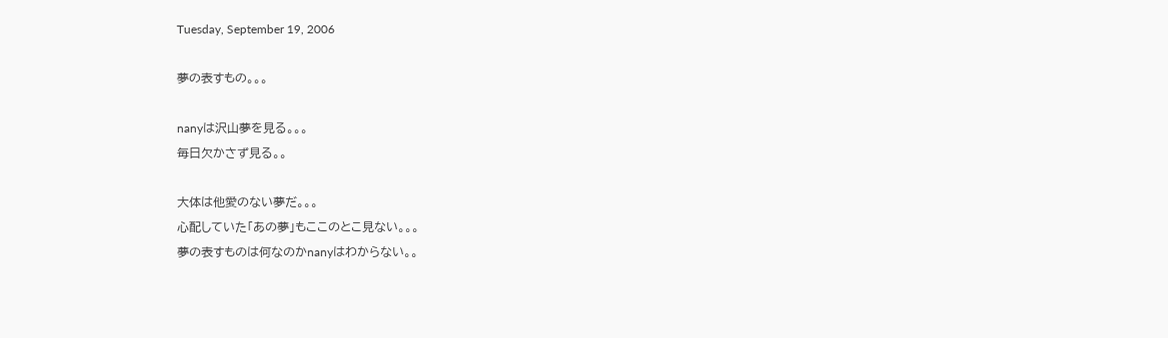Tuesday, September 19, 2006

夢の表すもの。。。

nanyは沢山夢を見る。。。
毎日欠かさず見る。。

大体は他愛のない夢だ。。。
心配していた「あの夢」もここのとこ見ない。。。
夢の表すものは何なのかnanyはわからない。。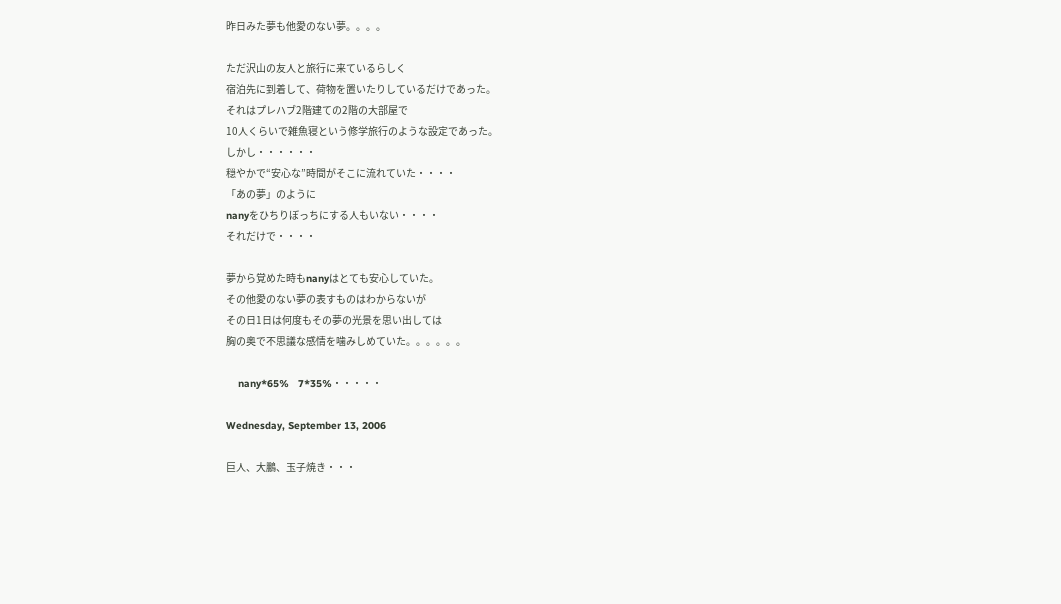昨日みた夢も他愛のない夢。。。。

ただ沢山の友人と旅行に来ているらしく
宿泊先に到着して、荷物を置いたりしているだけであった。
それはプレハブ2階建ての2階の大部屋で
10人くらいで雑魚寝という修学旅行のような設定であった。
しかし・・・・・・
穏やかで“安心な”時間がそこに流れていた・・・・
「あの夢」のように
nanyをひちりぼっちにする人もいない・・・・
それだけで・・・・

夢から覚めた時もnanyはとても安心していた。
その他愛のない夢の表すものはわからないが
その日1日は何度もその夢の光景を思い出しては
胸の奥で不思議な感情を噛みしめていた。。。。。。

    nany*65%   7*35%・・・・・

Wednesday, September 13, 2006

巨人、大鵬、玉子焼き・・・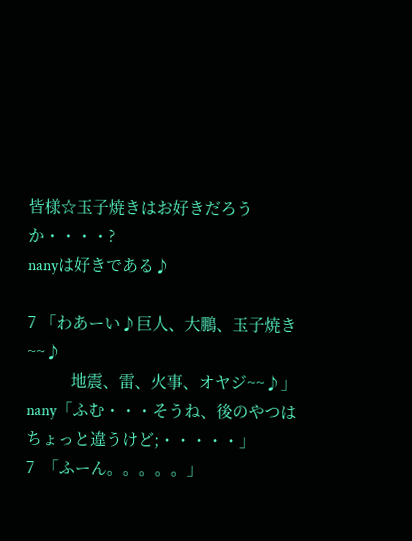皆様☆玉子焼きはお好きだろうか・・・・?
nanyは好きである♪

7 「わあーい♪巨人、大鵬、玉子焼き~~♪
           地震、雷、火事、オヤジ~~♪」
nany「ふむ・・・そうね、後のやつはちょっと違うけど;・・・・・」
7  「ふーん。。。。。」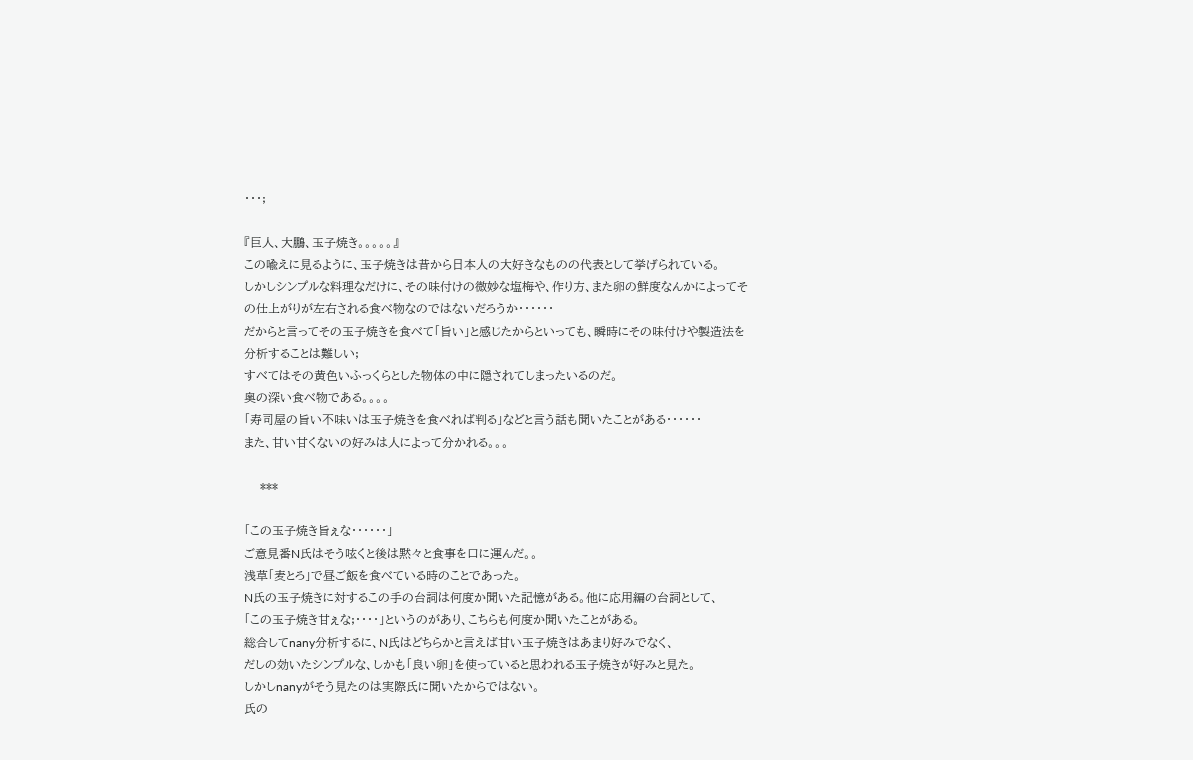・・・;

『巨人、大鵬、玉子焼き。。。。。』
この喩えに見るように、玉子焼きは昔から日本人の大好きなものの代表として挙げられている。
しかしシンプルな料理なだけに、その味付けの微妙な塩梅や、作り方、また卵の鮮度なんかによってその仕上がりが左右される食べ物なのではないだろうか・・・・・・
だからと言ってその玉子焼きを食べて「旨い」と感じたからといっても、瞬時にその味付けや製造法を分析することは難しい;
すべてはその黄色いふっくらとした物体の中に隠されてしまったいるのだ。
奥の深い食べ物である。。。。
「寿司屋の旨い不味いは玉子焼きを食べれば判る」などと言う話も聞いたことがある・・・・・・
また、甘い甘くないの好みは人によって分かれる。。。

    ***

「この玉子焼き旨ぇな・・・・・・」
ご意見番N氏はそう呟くと後は黙々と食事を口に運んだ。。
浅草「麦とろ」で昼ご飯を食べている時のことであった。
N氏の玉子焼きに対するこの手の台詞は何度か聞いた記憶がある。他に応用編の台詞として、
「この玉子焼き甘ぇな;・・・・」というのがあり、こちらも何度か聞いたことがある。
総合してnany分析するに、N氏はどちらかと言えば甘い玉子焼きはあまり好みでなく、
だしの効いたシンプルな、しかも「良い卵」を使っていると思われる玉子焼きが好みと見た。
しかしnanyがそう見たのは実際氏に聞いたからではない。
氏の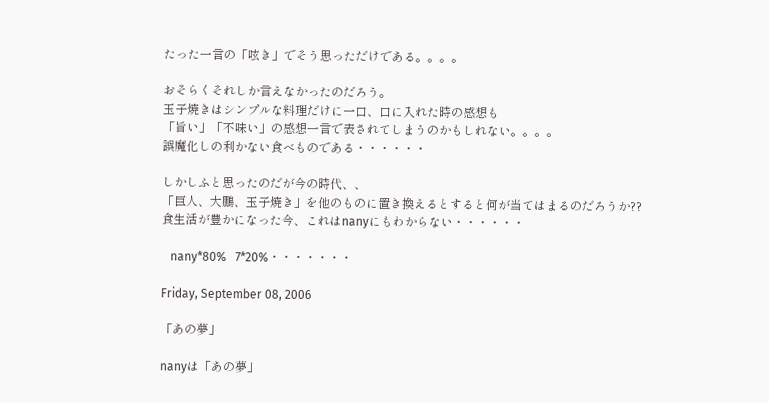たった一言の「呟き」でそう思っただけである。。。。

おそらくそれしか言えなかったのだろう。
玉子焼きはシンプルな料理だけに一口、口に入れた時の感想も
「旨い」「不味い」の感想一言で表されてしまうのかもしれない。。。。
誤魔化しの利かない食べものである・・・・・・

しかしふと思ったのだが今の時代、、
「巨人、大鵬、玉子焼き」を他のものに置き換えるとすると何が当てはまるのだろうか??
食生活が豊かになった今、これはnanyにもわからない・・・・・・

   nany*80%   7*20%・・・・・・・

Friday, September 08, 2006

「あの夢」

nanyは「あの夢」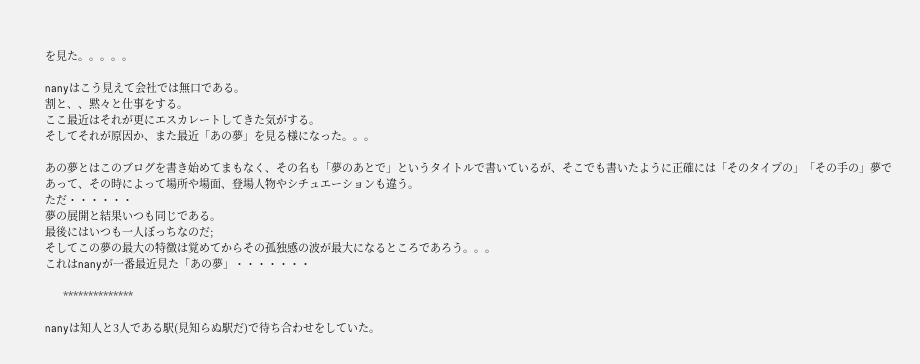を見た。。。。。

nanyはこう見えて会社では無口である。
割と、、黙々と仕事をする。
ここ最近はそれが更にエスカレートしてきた気がする。
そしてそれが原因か、また最近「あの夢」を見る様になった。。。

あの夢とはこのブログを書き始めてまもなく、その名も「夢のあとで」というタイトルで書いているが、そこでも書いたように正確には「そのタイプの」「その手の」夢であって、その時によって場所や場面、登場人物やシチュエーションも違う。
ただ・・・・・・
夢の展開と結果いつも同じである。
最後にはいつも一人ぼっちなのだ;
そしてこの夢の最大の特徴は覚めてからその孤独感の波が最大になるところであろう。。。
これはnanyが一番最近見た「あの夢」・・・・・・・

      **************

nanyは知人と3人である駅(見知らぬ駅だ)で待ち合わせをしていた。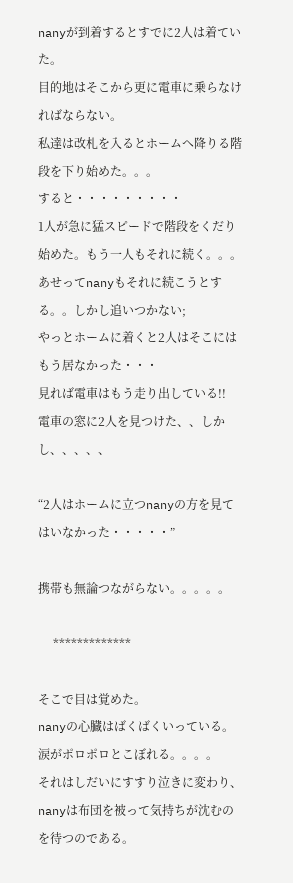nanyが到着するとすでに2人は着ていた。
目的地はそこから更に電車に乗らなければならない。
私達は改札を入るとホームへ降りる階段を下り始めた。。。
すると・・・・・・・・・
1人が急に猛スピードで階段をくだり始めた。もう一人もそれに続く。。。
あせってnanyもそれに続こうとする。。しかし追いつかない;
やっとホームに着くと2人はそこにはもう居なかった・・・
見れば電車はもう走り出している!!
電車の窓に2人を見つけた、、しかし、、、、、

“2人はホームに立つnanyの方を見てはいなかった・・・・・”

携帯も無論つながらない。。。。。

     *************

そこで目は覚めた。
nanyの心臓はばくばくいっている。
涙がポロポロとこぼれる。。。。
それはしだいにすすり泣きに変わり、nanyは布団を被って気持ちが沈むのを待つのである。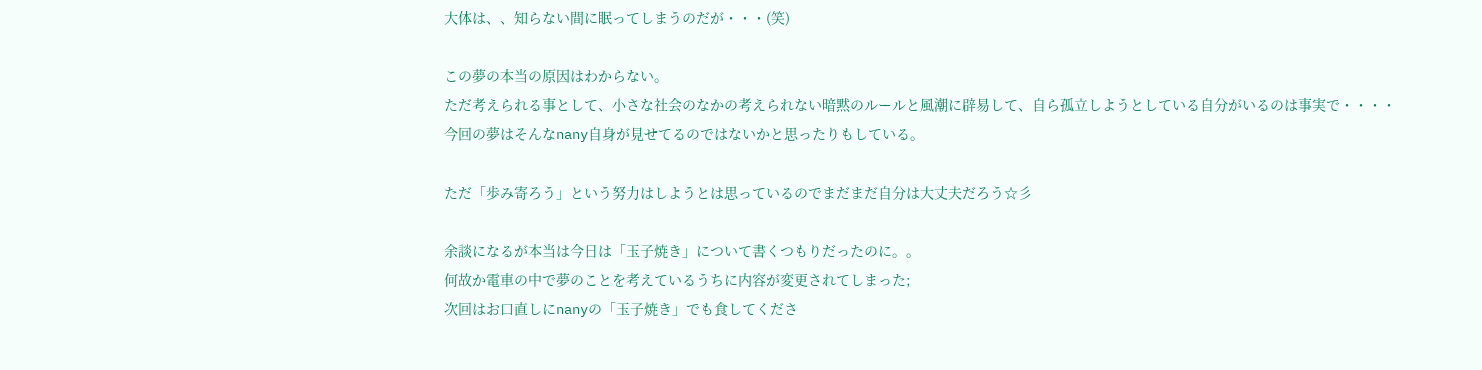大体は、、知らない間に眠ってしまうのだが・・・(笑)

この夢の本当の原因はわからない。
ただ考えられる事として、小さな社会のなかの考えられない暗黙のルールと風潮に辟易して、自ら孤立しようとしている自分がいるのは事実で・・・・
今回の夢はそんなnany自身が見せてるのではないかと思ったりもしている。

ただ「歩み寄ろう」という努力はしようとは思っているのでまだまだ自分は大丈夫だろう☆彡

余談になるが本当は今日は「玉子焼き」について書くつもりだったのに。。
何故か電車の中で夢のことを考えているうちに内容が変更されてしまった;
次回はお口直しにnanyの「玉子焼き」でも食してくださ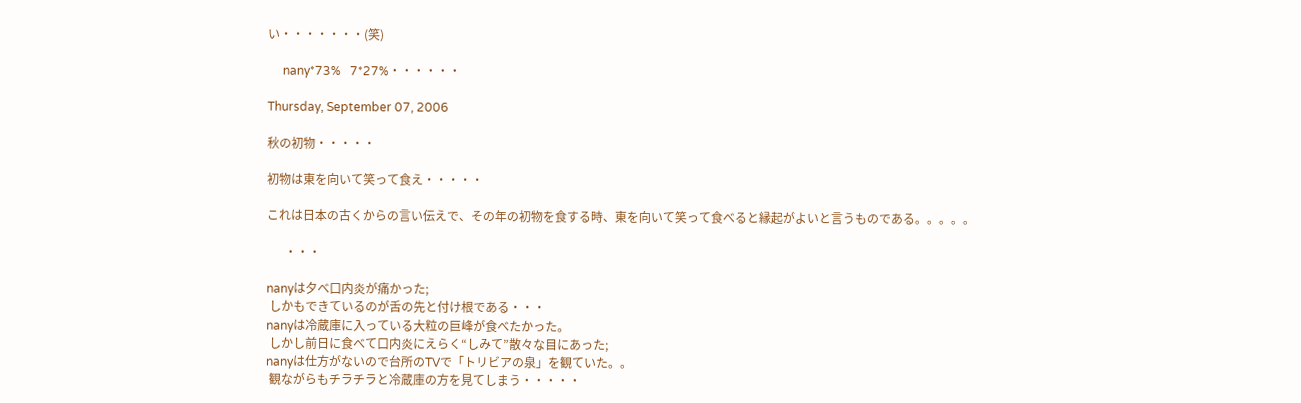い・・・・・・・(笑)

     nany*73%   7*27%・・・・・・

Thursday, September 07, 2006

秋の初物・・・・・

初物は東を向いて笑って食え・・・・・

これは日本の古くからの言い伝えで、その年の初物を食する時、東を向いて笑って食べると縁起がよいと言うものである。。。。。

      ・・・

nanyは夕べ口内炎が痛かった;
 しかもできているのが舌の先と付け根である・・・
nanyは冷蔵庫に入っている大粒の巨峰が食べたかった。
 しかし前日に食べて口内炎にえらく“しみて”散々な目にあった;
nanyは仕方がないので台所のTVで「トリビアの泉」を観ていた。。
 観ながらもチラチラと冷蔵庫の方を見てしまう・・・・・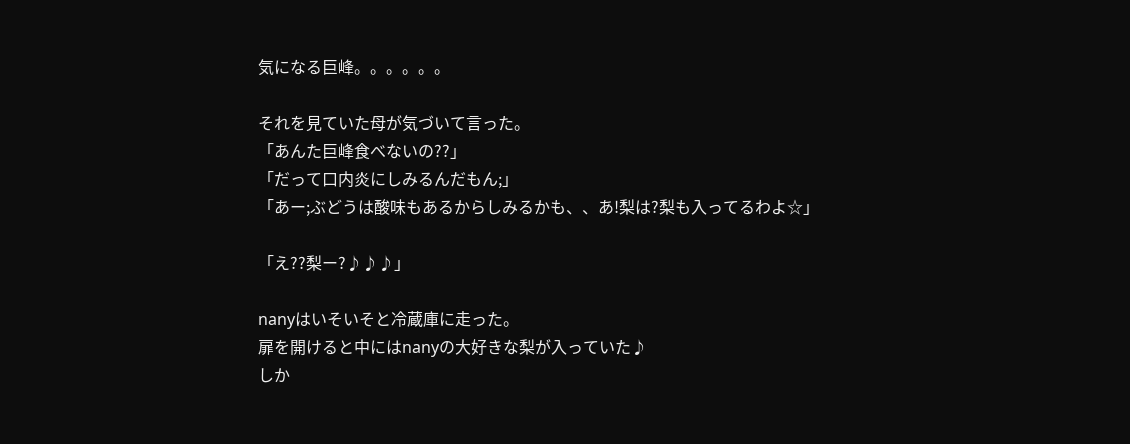気になる巨峰。。。。。。

それを見ていた母が気づいて言った。
「あんた巨峰食べないの??」
「だって口内炎にしみるんだもん;」
「あー;ぶどうは酸味もあるからしみるかも、、あ!梨は?梨も入ってるわよ☆」

「え??梨ー?♪♪♪」

nanyはいそいそと冷蔵庫に走った。
扉を開けると中にはnanyの大好きな梨が入っていた♪
しか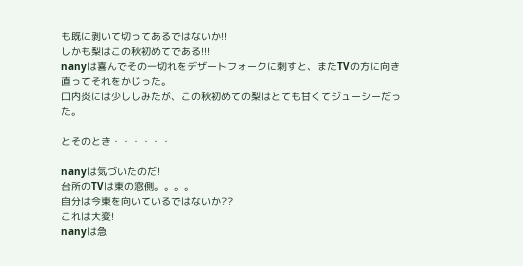も既に剥いて切ってあるではないか!!
しかも梨はこの秋初めてである!!!
nanyは喜んでその一切れをデザートフォークに刺すと、またTVの方に向き直ってそれをかじった。
口内炎には少ししみたが、この秋初めての梨はとても甘くてジューシーだった。

とそのとき・・・・・・

nanyは気づいたのだ!
台所のTVは東の窓側。。。。
自分は今東を向いているではないか??
これは大変!
nanyは急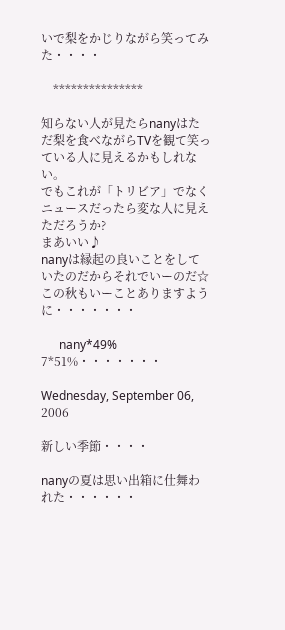いで梨をかじりながら笑ってみた・・・・

    ***************

知らない人が見たらnanyはただ梨を食べながらTVを観て笑っている人に見えるかもしれない。
でもこれが「トリビア」でなくニュースだったら変な人に見えただろうか?
まあいい♪
nanyは縁起の良いことをしていたのだからそれでいーのだ☆
この秋もいーことありますように・・・・・・・

      nany*49%   7*51%・・・・・・・

Wednesday, September 06, 2006

新しい季節・・・・

nanyの夏は思い出箱に仕舞われた・・・・・・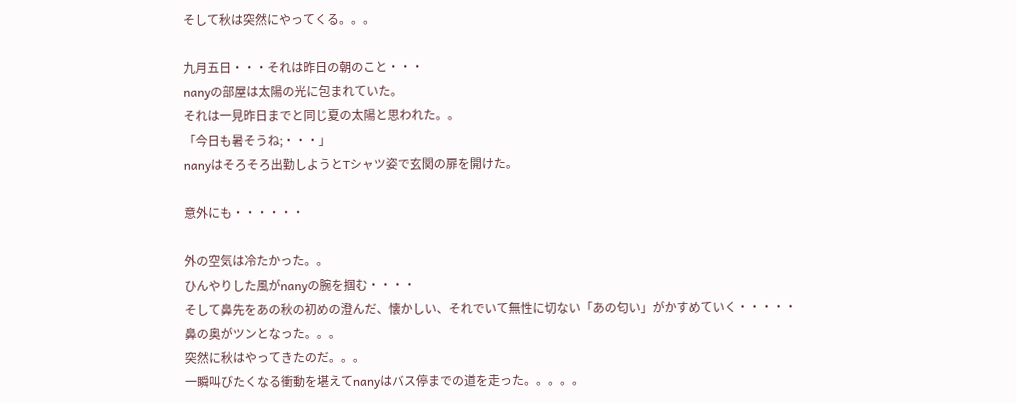そして秋は突然にやってくる。。。

九月五日・・・それは昨日の朝のこと・・・
nanyの部屋は太陽の光に包まれていた。
それは一見昨日までと同じ夏の太陽と思われた。。
「今日も暑そうね;・・・」
nanyはそろそろ出勤しようとTシャツ姿で玄関の扉を開けた。

意外にも・・・・・・

外の空気は冷たかった。。
ひんやりした風がnanyの腕を掴む・・・・
そして鼻先をあの秋の初めの澄んだ、懐かしい、それでいて無性に切ない「あの匂い」がかすめていく・・・・・
鼻の奥がツンとなった。。。
突然に秋はやってきたのだ。。。
一瞬叫びたくなる衝動を堪えてnanyはバス停までの道を走った。。。。。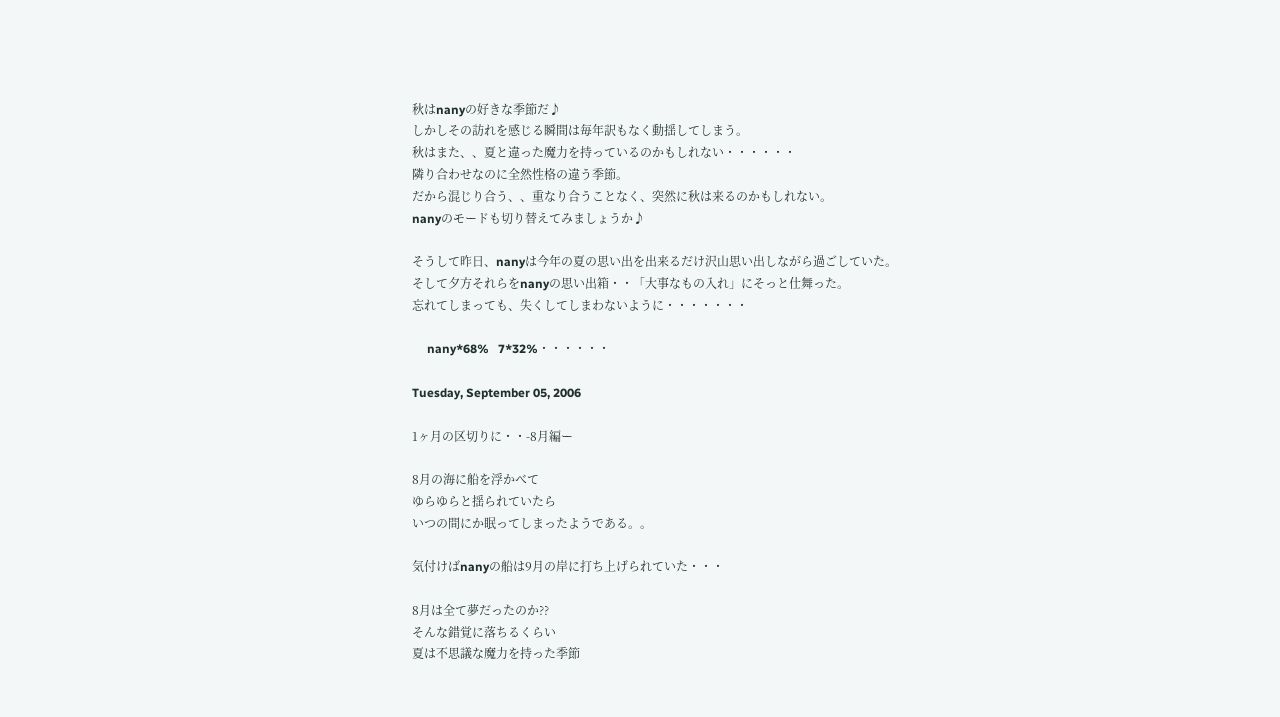秋はnanyの好きな季節だ♪
しかしその訪れを感じる瞬間は毎年訳もなく動揺してしまう。
秋はまた、、夏と違った魔力を持っているのかもしれない・・・・・・
隣り合わせなのに全然性格の違う季節。
だから混じり合う、、重なり合うことなく、突然に秋は来るのかもしれない。
nanyのモードも切り替えてみましょうか♪

そうして昨日、nanyは今年の夏の思い出を出来るだけ沢山思い出しながら過ごしていた。
そして夕方それらをnanyの思い出箱・・「大事なもの入れ」にそっと仕舞った。
忘れてしまっても、失くしてしまわないように・・・・・・・

     nany*68%   7*32%・・・・・・

Tuesday, September 05, 2006

1ヶ月の区切りに・・-8月編ー

8月の海に船を浮かべて
ゆらゆらと揺られていたら
いつの間にか眠ってしまったようである。。

気付けばnanyの船は9月の岸に打ち上げられていた・・・

8月は全て夢だったのか??
そんな錯覚に落ちるくらい
夏は不思議な魔力を持った季節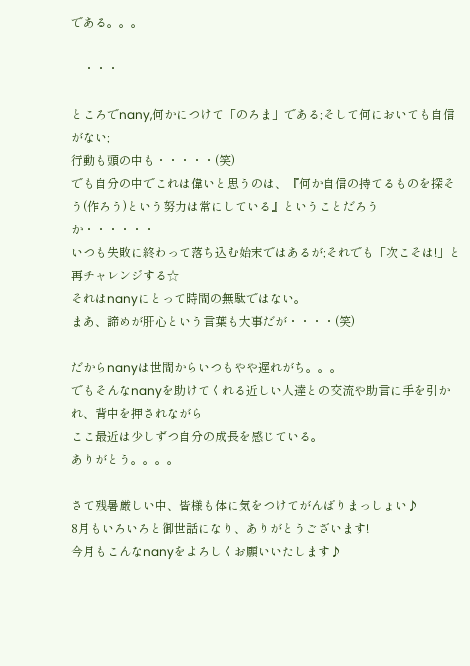である。。。

    ・・・

ところでnany,何かにつけて「のろま」である;そして何においても自信がない;
行動も頭の中も・・・・・(笑)
でも自分の中でこれは偉いと思うのは、『何か自信の持てるものを探そう(作ろう)という努力は常にしている』ということだろうか・・・・・・
いつも失敗に終わって落ち込む始末ではあるが;それでも「次こそは!」と再チャレンジする☆
それはnanyにとって時間の無駄ではない。
まあ、諦めが肝心という言葉も大事だが・・・・(笑)

だからnanyは世間からいつもやや遅れがち。。。
でもそんなnanyを助けてくれる近しい人達との交流や助言に手を引かれ、背中を押されながら
ここ最近は少しずつ自分の成長を感じている。
ありがとう。。。。

さて残暑厳しい中、皆様も体に気をつけてがんばりまっしょい♪
8月もいろいろと御世話になり、ありがとうございます!
今月もこんなnanyをよろしくお願いいたします♪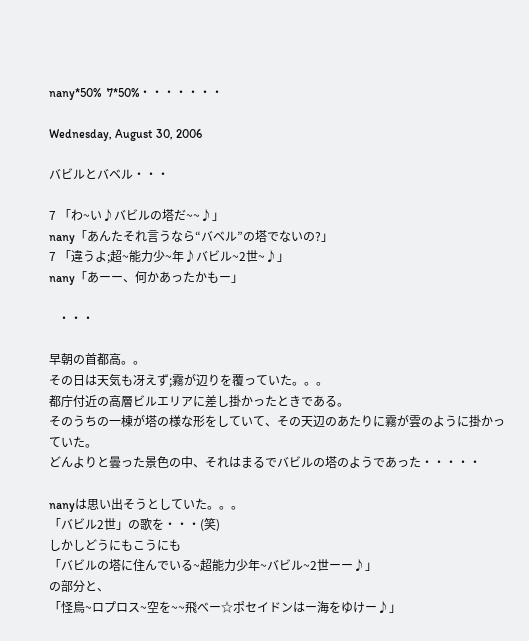nany*50%  7*50%・・・・・・・

Wednesday, August 30, 2006

バビルとバベル・・・

7 「わ~い♪バビルの塔だ~~♪」
nany「あんたそれ言うなら“バベル”の塔でないの?」
7 「違うよ;超~能力少~年♪バビル~2世~♪」
nany「あーー、何かあったかもー」

   ・・・

早朝の首都高。。
その日は天気も冴えず;霧が辺りを覆っていた。。。
都庁付近の高層ビルエリアに差し掛かったときである。
そのうちの一棟が塔の様な形をしていて、その天辺のあたりに霧が雲のように掛かっていた。
どんよりと曇った景色の中、それはまるでバビルの塔のようであった・・・・・

nanyは思い出そうとしていた。。。
「バビル2世」の歌を・・・(笑)
しかしどうにもこうにも
「バビルの塔に住んでいる~超能力少年~バビル~2世ーー♪」
の部分と、
「怪鳥~ロプロス~空を~~飛べー☆ポセイドンはー海をゆけー♪」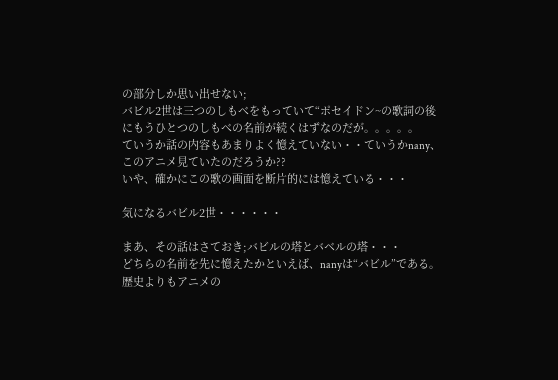の部分しか思い出せない;
バビル2世は三つのしもべをもっていて“ポセイドン~の歌詞の後にもうひとつのしもべの名前が続くはずなのだが。。。。。
ていうか話の内容もあまりよく憶えていない・・ていうかnany、このアニメ見ていたのだろうか??
いや、確かにこの歌の画面を断片的には憶えている・・・

気になるバビル2世・・・・・・

まあ、その話はさておき;バビルの塔とバベルの塔・・・
どちらの名前を先に憶えたかといえば、nanyは“バビル”である。
歴史よりもアニメの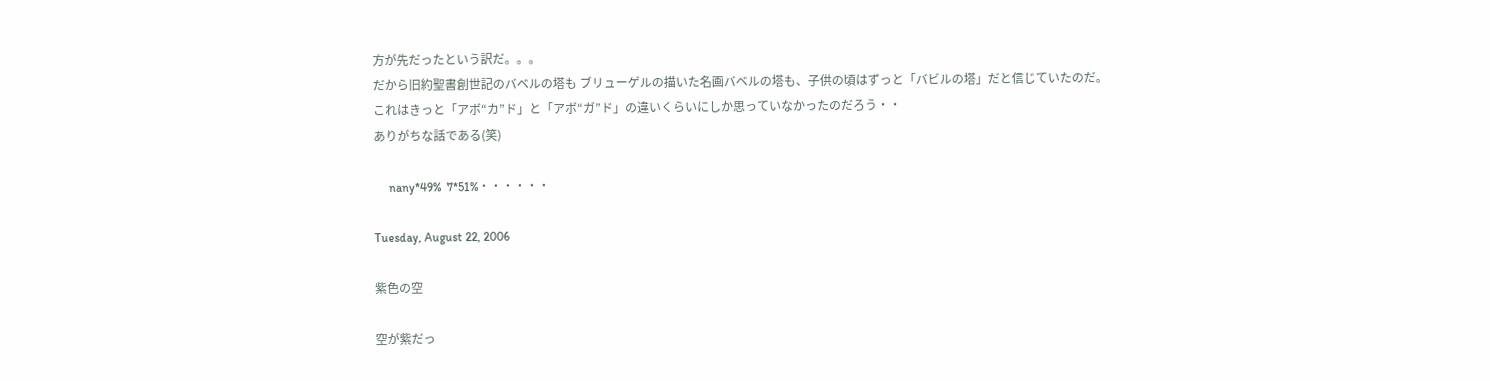方が先だったという訳だ。。。
だから旧約聖書創世記のバベルの塔も ブリューゲルの描いた名画バベルの塔も、子供の頃はずっと「バビルの塔」だと信じていたのだ。
これはきっと「アボ“カ”ド」と「アボ“ガ”ド」の違いくらいにしか思っていなかったのだろう・・
ありがちな話である(笑)

     nany*49%  7*51%・・・・・・

Tuesday, August 22, 2006

紫色の空

空が紫だっ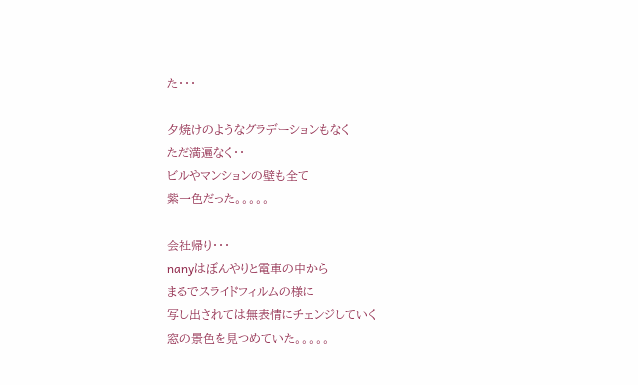た・・・

夕焼けのようなグラデーションもなく
ただ満遍なく・・
ビルやマンションの壁も全て
紫一色だった。。。。。

会社帰り・・・
nanyはぼんやりと電車の中から
まるでスライドフィルムの様に
写し出されては無表情にチェンジしていく
窓の景色を見つめていた。。。。。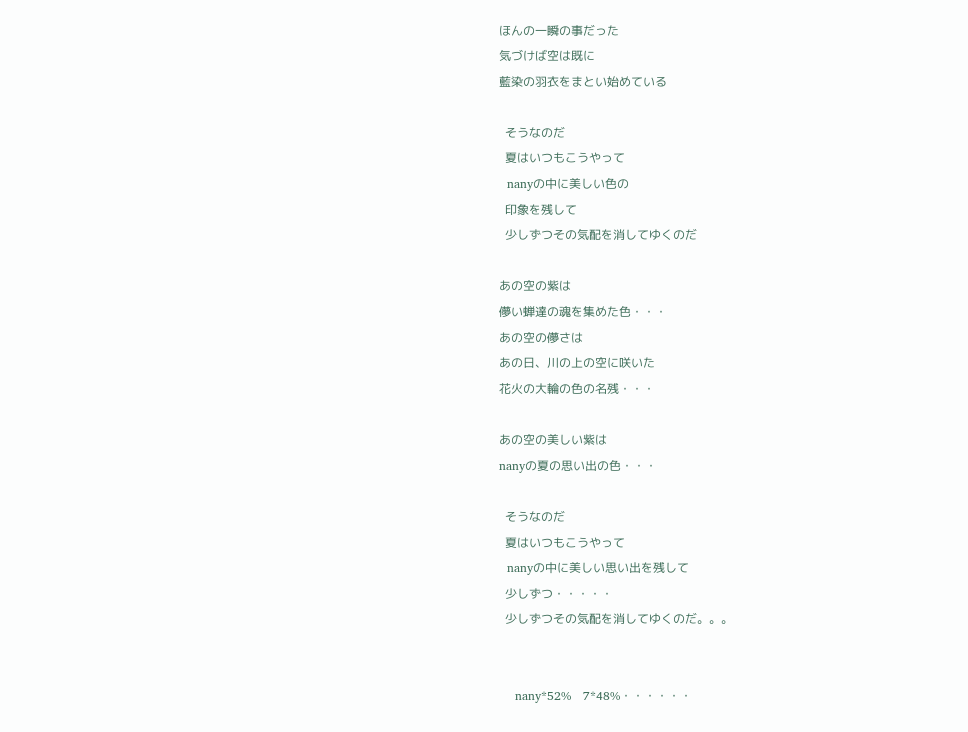ほんの一瞬の事だった
気づけば空は既に
藍染の羽衣をまとい始めている

  そうなのだ
  夏はいつもこうやって
  nanyの中に美しい色の
  印象を残して
  少しずつその気配を消してゆくのだ

あの空の紫は
儚い蝉達の魂を集めた色・・・
あの空の儚さは
あの日、川の上の空に咲いた
花火の大輪の色の名残・・・

あの空の美しい紫は
nanyの夏の思い出の色・・・

  そうなのだ
  夏はいつもこうやって
  nanyの中に美しい思い出を残して
  少しずつ・・・・・
  少しずつその気配を消してゆくのだ。。。


    nany*52%   7*48%・・・・・・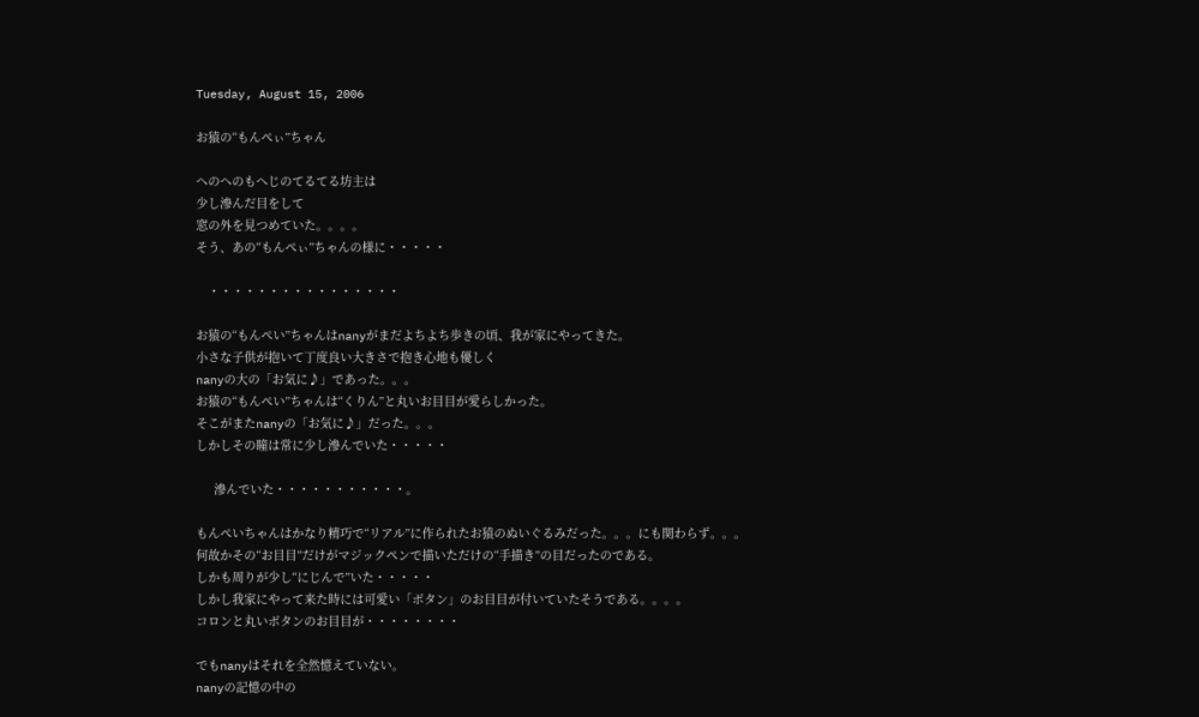Tuesday, August 15, 2006

お猿の“もんぺぃ”ちゃん

へのへのもへじのてるてる坊主は
少し滲んだ目をして
窓の外を見つめていた。。。。
そう、あの“もんぺぃ”ちゃんの様に・・・・・

    ・・・・・・・・・・・・・・・・

お猿の“もんぺい”ちゃんはnanyがまだよちよち歩きの頃、我が家にやってきた。
小さな子供が抱いて丁度良い大きさで抱き心地も優しく
nanyの大の「お気に♪」であった。。。
お猿の“もんぺい”ちゃんは“くりん”と丸いお目目が愛らしかった。
そこがまたnanyの「お気に♪」だった。。。
しかしその瞳は常に少し滲んでいた・・・・・

      滲んでいた・・・・・・・・・・・。

もんぺいちゃんはかなり精巧で“リアル”に作られたお猿のぬいぐるみだった。。。にも関わらず。。。
何故かその“お目目”だけがマジックペンで描いただけの“手描き”の目だったのである。
しかも周りが少し“にじんで”いた・・・・・
しかし我家にやって来た時には可愛い「ボタン」のお目目が付いていたそうである。。。。
コロンと丸いボタンのお目目が・・・・・・・・

でもnanyはそれを全然憶えていない。
nanyの記憶の中の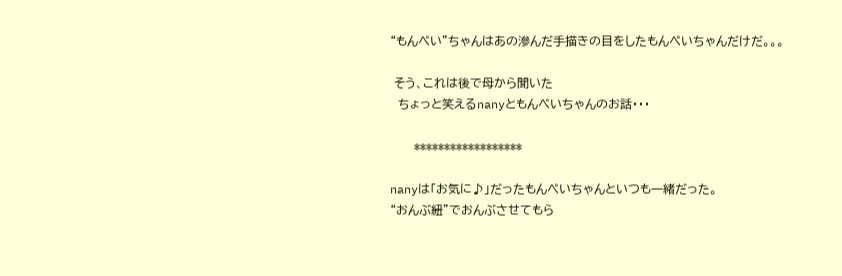“もんぺい”ちゃんはあの滲んだ手描きの目をしたもんぺいちゃんだけだ。。。

 そう、これは後で母から聞いた
  ちょっと笑えるnanyともんぺいちゃんのお話・・・

      ******************

nanyは「お気に♪」だったもんぺいちゃんといつも一緒だった。
“おんぶ紐”でおんぶさせてもら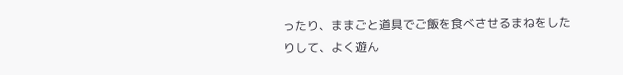ったり、ままごと道具でご飯を食べさせるまねをしたりして、よく遊ん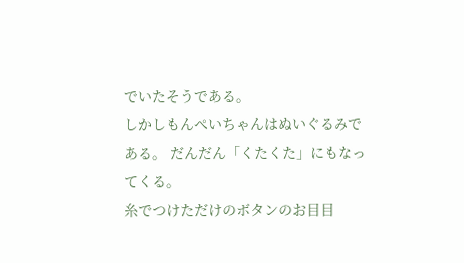でいたそうである。
しかしもんぺいちゃんはぬいぐるみである。 だんだん「くたくた」にもなってくる。
糸でつけただけのボタンのお目目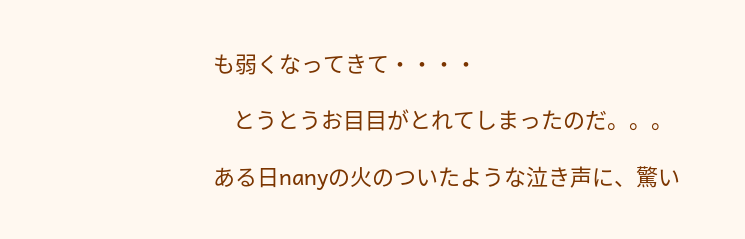も弱くなってきて・・・・

    とうとうお目目がとれてしまったのだ。。。

ある日nanyの火のついたような泣き声に、驚い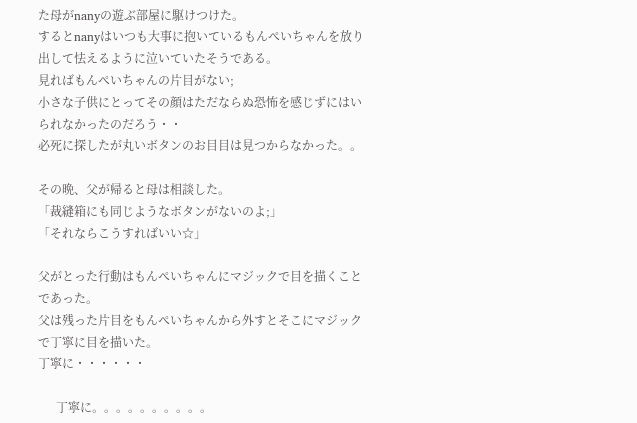た母がnanyの遊ぶ部屋に駆けつけた。
するとnanyはいつも大事に抱いているもんぺいちゃんを放り出して怯えるように泣いていたそうである。
見ればもんぺいちゃんの片目がない;
小さな子供にとってその顔はただならぬ恐怖を感じずにはいられなかったのだろう・・
必死に探したが丸いボタンのお目目は見つからなかった。。

その晩、父が帰ると母は相談した。
「裁縫箱にも同じようなボタンがないのよ;」
「それならこうすればいい☆」

父がとった行動はもんぺいちゃんにマジックで目を描くことであった。
父は残った片目をもんぺいちゃんから外すとそこにマジックで丁寧に目を描いた。
丁寧に・・・・・・

      丁寧に。。。。。。。。。。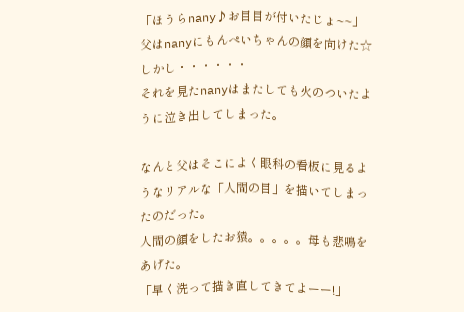「ほうらnany♪お目目が付いたじょ~~」
父はnanyにもんぺいちゃんの顔を向けた☆
しかし・・・・・・
それを見たnanyはまたしても火のついたように泣き出してしまった。

なんと父はそこによく眼科の看板に見るようなリアルな「人間の目」を描いてしまったのだった。
人間の顔をしたお猿。。。。。母も悲鳴をあげた。
「早く洗って描き直してきてよーー!」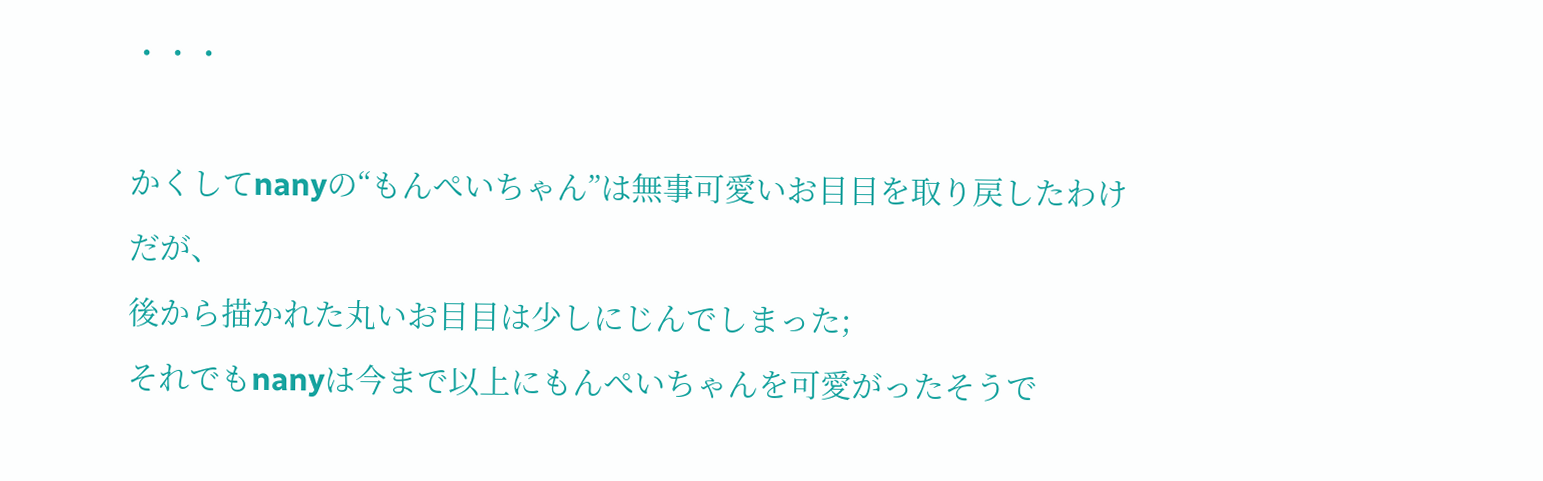・・・

かくしてnanyの“もんぺいちゃん”は無事可愛いお目目を取り戻したわけだが、
後から描かれた丸いお目目は少しにじんでしまった;
それでもnanyは今まで以上にもんぺいちゃんを可愛がったそうで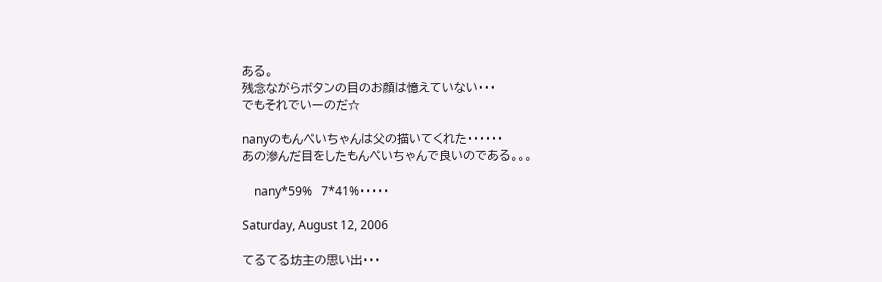ある。
残念ながらボタンの目のお顔は憶えていない・・・
でもそれでいーのだ☆

nanyのもんぺいちゃんは父の描いてくれた・・・・・・
あの滲んだ目をしたもんぺいちゃんで良いのである。。。

    nany*59%   7*41%・・・・・

Saturday, August 12, 2006

てるてる坊主の思い出・・・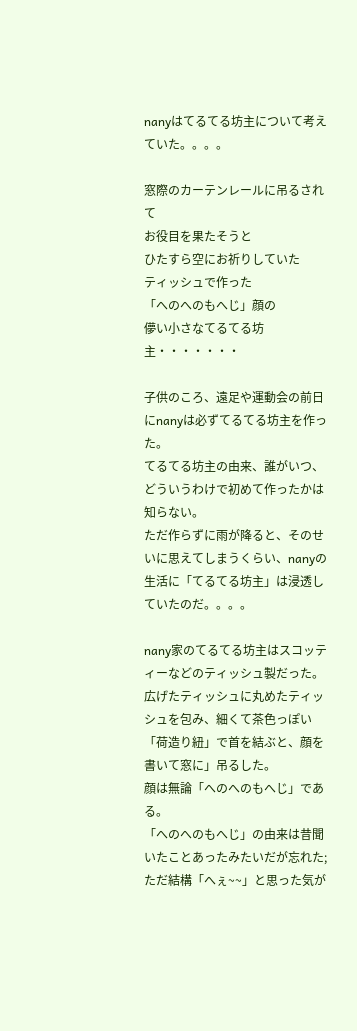nanyはてるてる坊主について考えていた。。。。

窓際のカーテンレールに吊るされて
お役目を果たそうと
ひたすら空にお祈りしていた
ティッシュで作った
「へのへのもへじ」顔の
儚い小さなてるてる坊主・・・・・・・

子供のころ、遠足や運動会の前日にnanyは必ずてるてる坊主を作った。
てるてる坊主の由来、誰がいつ、どういうわけで初めて作ったかは知らない。
ただ作らずに雨が降ると、そのせいに思えてしまうくらい、nanyの生活に「てるてる坊主」は浸透していたのだ。。。。

nany家のてるてる坊主はスコッティーなどのティッシュ製だった。
広げたティッシュに丸めたティッシュを包み、細くて茶色っぽい「荷造り紐」で首を結ぶと、顔を書いて窓に」吊るした。
顔は無論「へのへのもへじ」である。
「へのへのもへじ」の由来は昔聞いたことあったみたいだが忘れた;
ただ結構「へぇ~~」と思った気が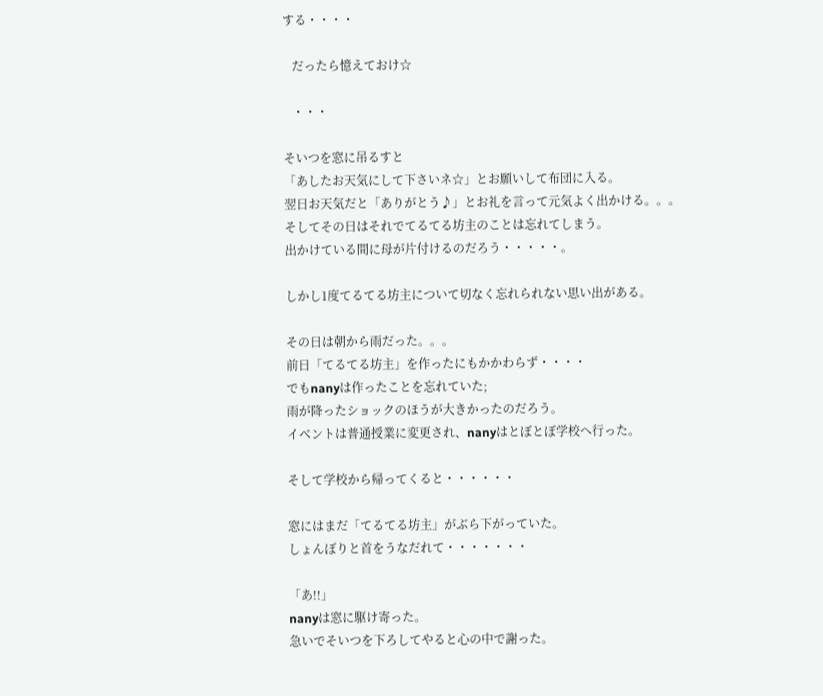する・・・・

   だったら憶えておけ☆

   ・・・

そいつを窓に吊るすと
「あしたお天気にして下さいネ☆」とお願いして布団に入る。
翌日お天気だと「ありがとう♪」とお礼を言って元気よく出かける。。。
そしてその日はそれでてるてる坊主のことは忘れてしまう。
出かけている間に母が片付けるのだろう・・・・・。

しかし1度てるてる坊主について切なく忘れられない思い出がある。

その日は朝から雨だった。。。
前日「てるてる坊主」を作ったにもかかわらず・・・・
でもnanyは作ったことを忘れていた;
雨が降ったショックのほうが大きかったのだろう。
イベントは普通授業に変更され、nanyはとぼとぼ学校へ行った。

そして学校から帰ってくると・・・・・・

窓にはまだ「てるてる坊主」がぶら下がっていた。
しょんぼりと首をうなだれて・・・・・・・

「あ!!」
nanyは窓に駆け寄った。
急いでそいつを下ろしてやると心の中で謝った。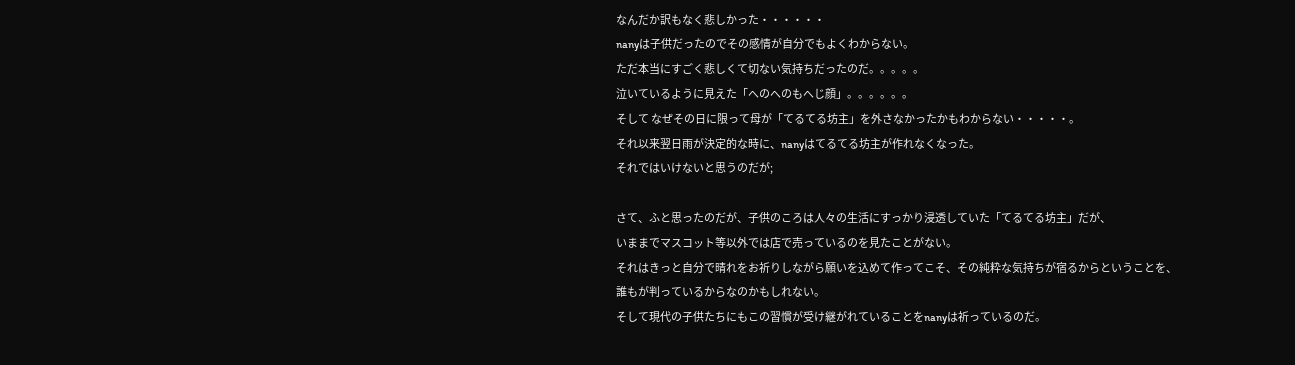なんだか訳もなく悲しかった・・・・・・
nanyは子供だったのでその感情が自分でもよくわからない。
ただ本当にすごく悲しくて切ない気持ちだったのだ。。。。。
泣いているように見えた「へのへのもへじ顔」。。。。。。
そして なぜその日に限って母が「てるてる坊主」を外さなかったかもわからない・・・・・。
それ以来翌日雨が決定的な時に、nanyはてるてる坊主が作れなくなった。
それではいけないと思うのだが;

さて、ふと思ったのだが、子供のころは人々の生活にすっかり浸透していた「てるてる坊主」だが、
いままでマスコット等以外では店で売っているのを見たことがない。
それはきっと自分で晴れをお祈りしながら願いを込めて作ってこそ、その純粋な気持ちが宿るからということを、誰もが判っているからなのかもしれない。
そして現代の子供たちにもこの習慣が受け継がれていることをnanyは祈っているのだ。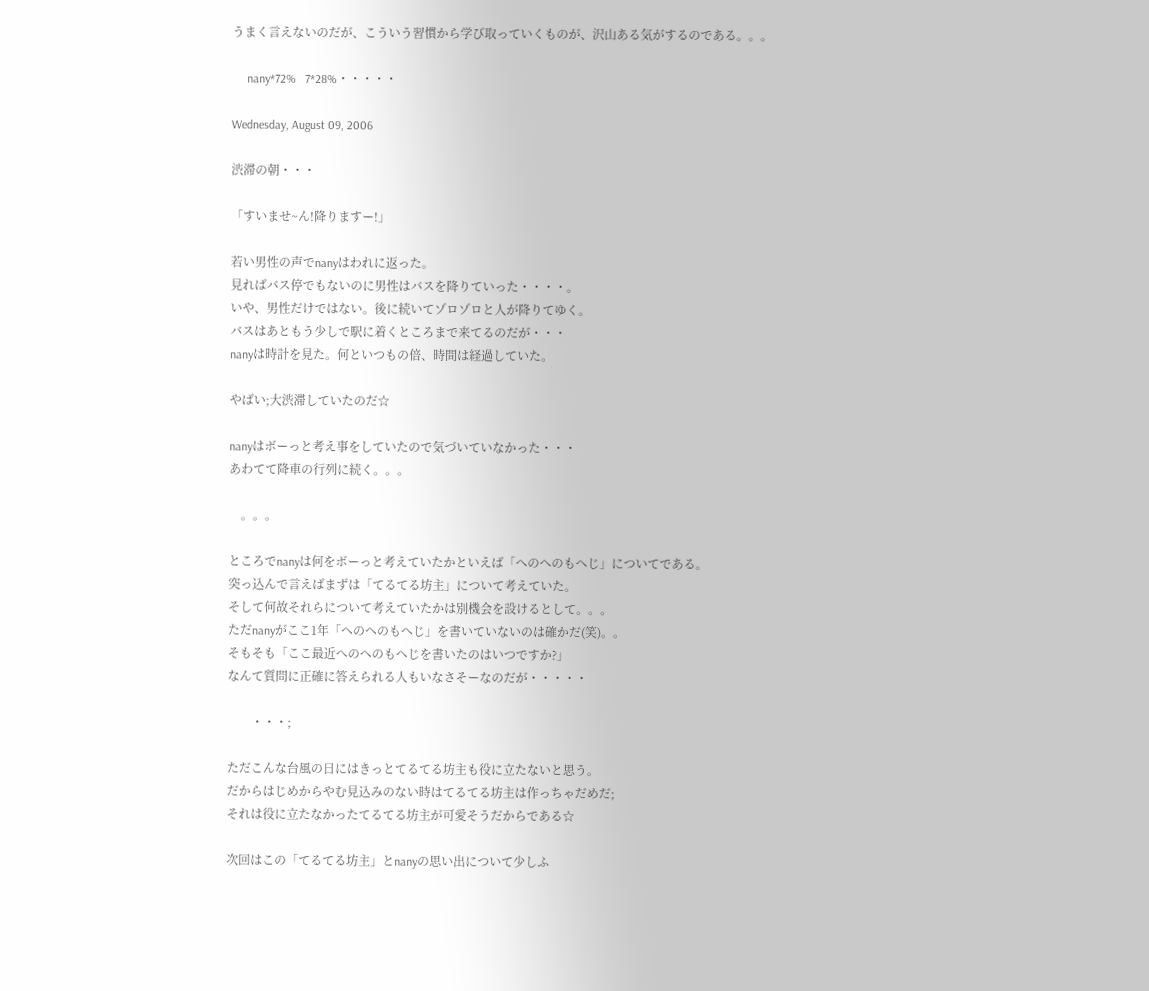うまく言えないのだが、こういう習慣から学び取っていくものが、沢山ある気がするのである。。。

     nany*72%   7*28%・・・・・

Wednesday, August 09, 2006

渋滞の朝・・・

「すいませ~ん!降りますー!」

若い男性の声でnanyはわれに返った。
見ればバス停でもないのに男性はバスを降りていった・・・・。
いや、男性だけではない。後に続いてゾロゾロと人が降りてゆく。
バスはあともう少しで駅に着くところまで来てるのだが・・・
nanyは時計を見た。何といつもの倍、時間は経過していた。

やばい;大渋滞していたのだ☆

nanyはボーっと考え事をしていたので気づいていなかった・・・
あわてて降車の行列に続く。。。

    。。。

ところでnanyは何をボーっと考えていたかといえば「へのへのもへじ」についてである。
突っ込んで言えばまずは「てるてる坊主」について考えていた。
そして何故それらについて考えていたかは別機会を設けるとして。。。
ただnanyがここ1年「へのへのもへじ」を書いていないのは確かだ(笑)。。
そもそも「ここ最近へのへのもへじを書いたのはいつですか?」
なんて質問に正確に答えられる人もいなさそーなのだが・・・・・

        ・・・;

ただこんな台風の日にはきっとてるてる坊主も役に立たないと思う。
だからはじめからやむ見込みのない時はてるてる坊主は作っちゃだめだ;
それは役に立たなかったてるてる坊主が可愛そうだからである☆

次回はこの「てるてる坊主」とnanyの思い出について少しふ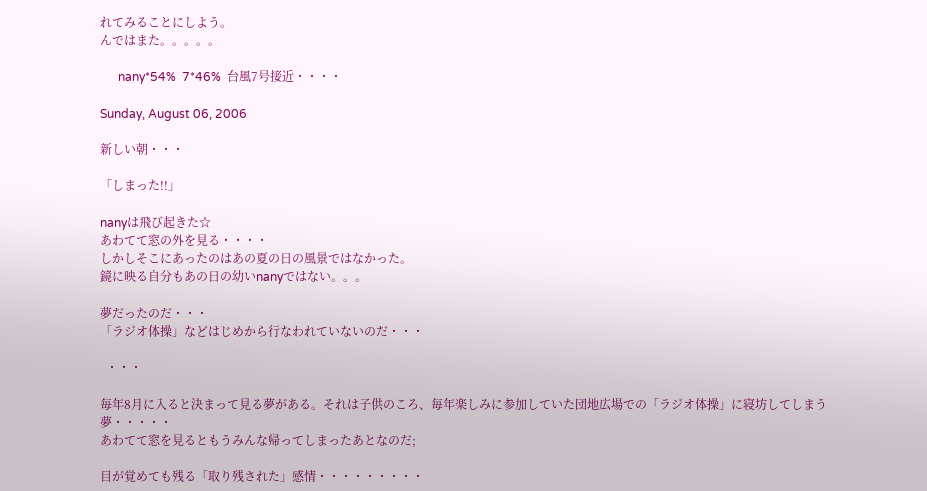れてみることにしよう。
んではまた。。。。。

      nany*54%  7*46%  台風7号接近・・・・

Sunday, August 06, 2006

新しい朝・・・

「しまった!!」

nanyは飛び起きた☆
あわてて窓の外を見る・・・・
しかしそこにあったのはあの夏の日の風景ではなかった。
鏡に映る自分もあの日の幼いnanyではない。。。

夢だったのだ・・・
「ラジオ体操」などはじめから行なわれていないのだ・・・

  ・・・

毎年8月に入ると決まって見る夢がある。それは子供のころ、毎年楽しみに参加していた団地広場での「ラジオ体操」に寝坊してしまう夢・・・・・
あわてて窓を見るともうみんな帰ってしまったあとなのだ;

目が覚めても残る「取り残された」感情・・・・・・・・・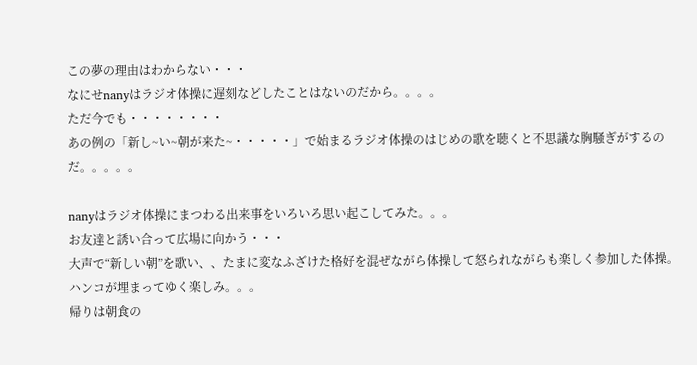この夢の理由はわからない・・・
なにせnanyはラジオ体操に遅刻などしたことはないのだから。。。。
ただ今でも・・・・・・・・
あの例の「新し~い~朝が来た~・・・・・」で始まるラジオ体操のはじめの歌を聴くと不思議な胸騒ぎがするのだ。。。。。

nanyはラジオ体操にまつわる出来事をいろいろ思い起こしてみた。。。
お友達と誘い合って広場に向かう・・・
大声で“新しい朝”を歌い、、たまに変なふざけた格好を混ぜながら体操して怒られながらも楽しく参加した体操。
ハンコが埋まってゆく楽しみ。。。
帰りは朝食の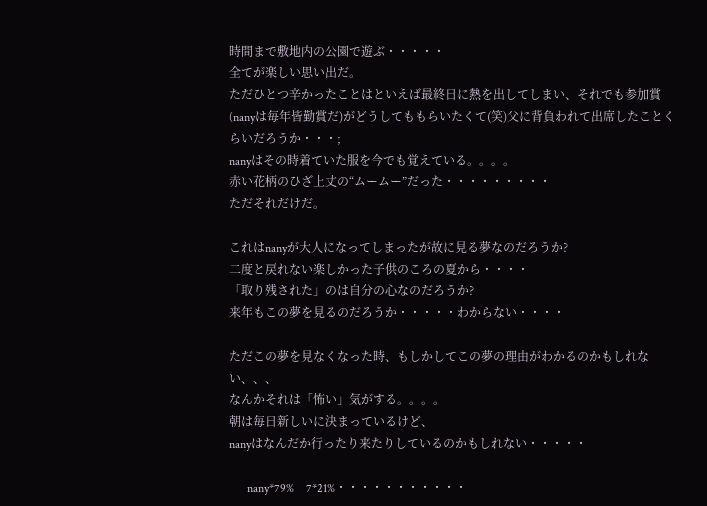時間まで敷地内の公園で遊ぶ・・・・・
全てが楽しい思い出だ。
ただひとつ辛かったことはといえば最終日に熱を出してしまい、それでも参加賞(nanyは毎年皆勤賞だ)がどうしてももらいたくて(笑)父に背負われて出席したことくらいだろうか・・・;
nanyはその時着ていた服を今でも覚えている。。。。
赤い花柄のひざ上丈の“ムームー”だった・・・・・・・・・
ただそれだけだ。

これはnanyが大人になってしまったが故に見る夢なのだろうか?
二度と戻れない楽しかった子供のころの夏から・・・・
「取り残された」のは自分の心なのだろうか?
来年もこの夢を見るのだろうか・・・・・わからない・・・・

ただこの夢を見なくなった時、もしかしてこの夢の理由がわかるのかもしれない、、、
なんかそれは「怖い」気がする。。。。
朝は毎日新しいに決まっているけど、
nanyはなんだか行ったり来たりしているのかもしれない・・・・・

      nany*79%    7*21%・・・・・・・・・・・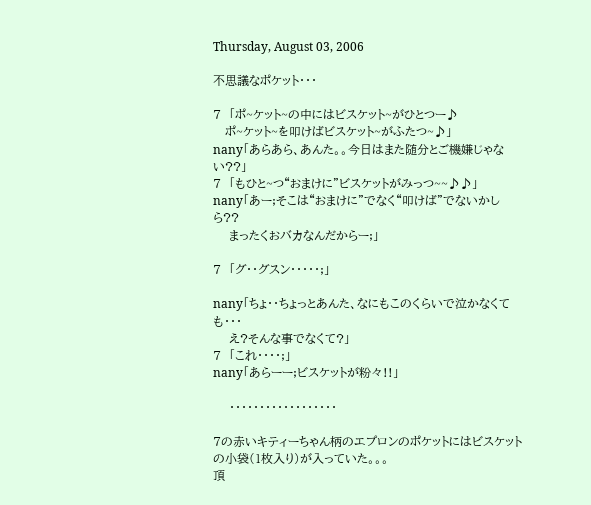Thursday, August 03, 2006

不思議なポケット・・・

7  「ポ~ケット~の中にはビスケット~がひとつー♪
   ポ~ケット~を叩けばビスケット~がふたつ~♪」
nany「あらあら、あんた。。今日はまた随分とご機嫌じゃない??」
7  「もひと~つ“おまけに”ビスケットがみっつ~~♪♪」
nany「あー;そこは“おまけに”でなく“叩けば”でないかしら??
    まったくおバカなんだからー;」

7  「グ・・グスン・・・・・;」

nany「ちょ・・ちょっとあんた、なにもこのくらいで泣かなくても・・・
    え?そんな事でなくて?」
7  「これ・・・・;」
nany「あらーー;ビスケットが粉々!!」

    ・・・・・・・・・・・・・・・・・・

7の赤いキティーちゃん柄のエプロンのポケットにはビスケットの小袋(1枚入り)が入っていた。。。
頂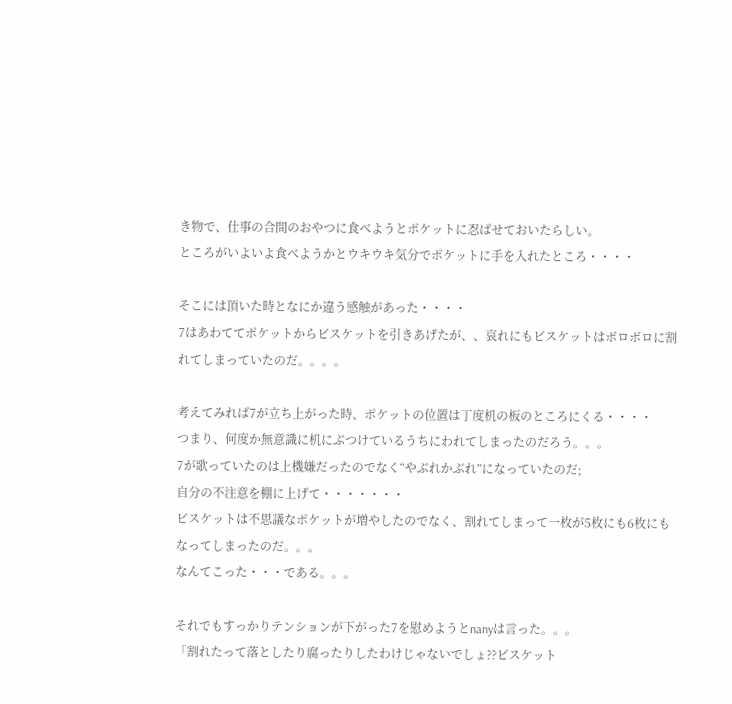き物で、仕事の合間のおやつに食べようとポケットに忍ばせておいたらしい。
ところがいよいよ食べようかとウキウキ気分でポケットに手を入れたところ・・・・

そこには頂いた時となにか違う感触があった・・・・
7はあわててポケットからビスケットを引きあげたが、、哀れにもビスケットはボロボロに割れてしまっていたのだ。。。。

考えてみれば7が立ち上がった時、ポケットの位置は丁度机の板のところにくる・・・・
つまり、何度か無意識に机にぶつけているうちにわれてしまったのだろう。。。
7が歌っていたのは上機嫌だったのでなく“やぶれかぶれ”になっていたのだ;
自分の不注意を棚に上げて・・・・・・・
ビスケットは不思議なポケットが増やしたのでなく、割れてしまって一枚が5枚にも6枚にもなってしまったのだ。。。
なんてこった・・・である。。。

それでもすっかりテンションが下がった7を慰めようとnanyは言った。。。
「割れたって落としたり腐ったりしたわけじゃないでしょ??ビスケット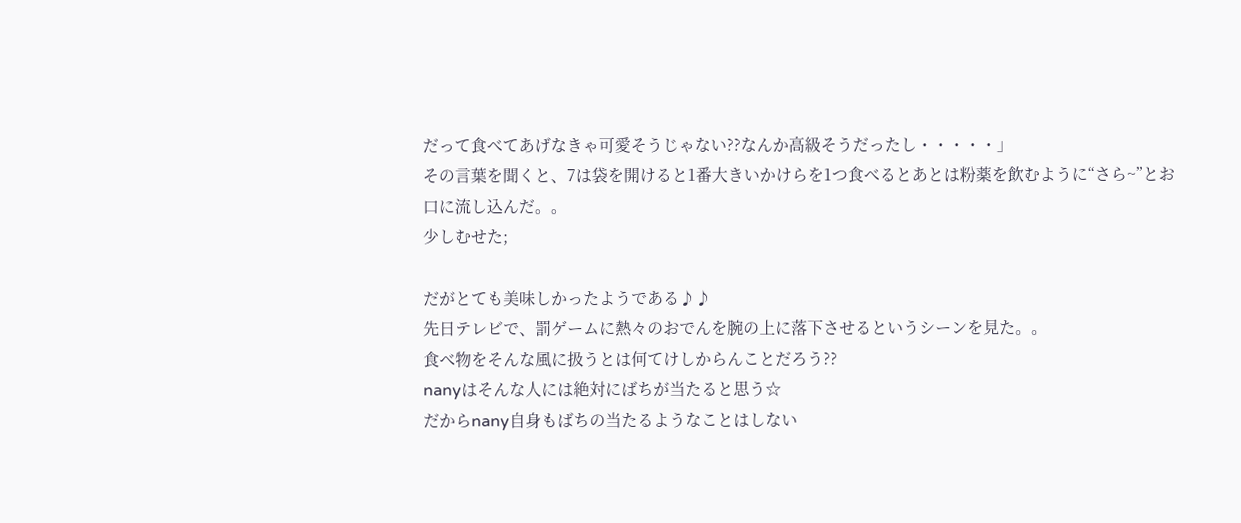だって食べてあげなきゃ可愛そうじゃない??なんか高級そうだったし・・・・・」
その言葉を聞くと、7は袋を開けると1番大きいかけらを1つ食べるとあとは粉薬を飲むように“さら~”とお口に流し込んだ。。
少しむせた;

だがとても美味しかったようである♪♪
先日テレビで、罰ゲームに熱々のおでんを腕の上に落下させるというシーンを見た。。
食べ物をそんな風に扱うとは何てけしからんことだろう??
nanyはそんな人には絶対にばちが当たると思う☆
だからnany自身もばちの当たるようなことはしない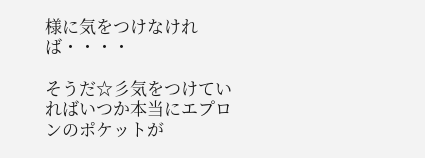様に気をつけなければ・・・・

そうだ☆彡気をつけていればいつか本当にエプロンのポケットが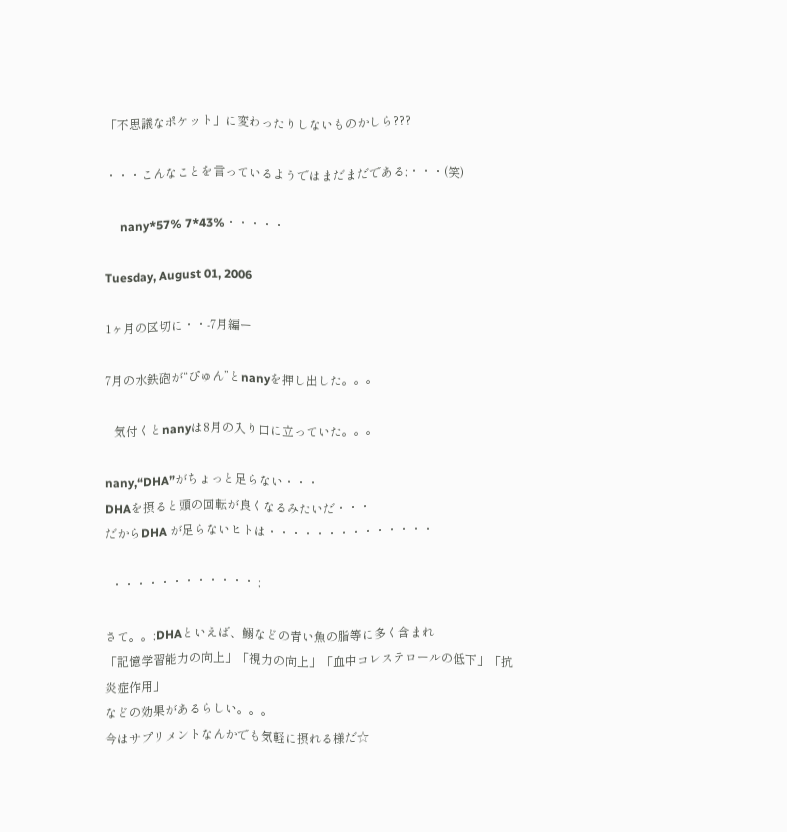「不思議なポケット」に変わったりしないものかしら???

・・・こんなことを言っているようではまだまだである;・・・(笑)

     nany*57% 7*43%・・・・・

Tuesday, August 01, 2006

1ヶ月の区切に・・-7月編ー

7月の水鉄砲が“ぴゅん”とnanyを押し出した。。。

   気付くとnanyは8月の入り口に立っていた。。。

nany,“DHA”がちょっと足らない・・・
DHAを摂ると頭の回転が良くなるみたいだ・・・
だからDHA が足らないヒトは・・・・・・・・・・・・・・

  ・・・・・・・・・・・・ ;

さて。。;DHAといえば、鰯などの青い魚の脂等に多く含まれ
「記憶学習能力の向上」「視力の向上」「血中コレステロールの低下」「抗炎症作用」
などの効果があるらしい。。。
今はサプリメントなんかでも気軽に摂れる様だ☆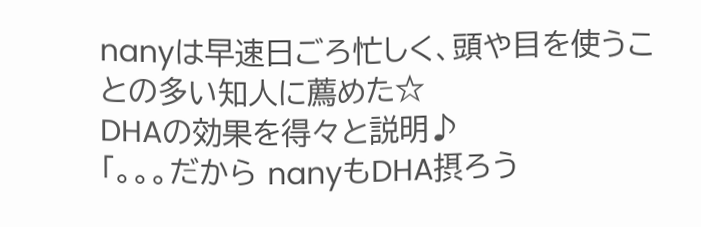nanyは早速日ごろ忙しく、頭や目を使うことの多い知人に薦めた☆
DHAの効果を得々と説明♪
「。。。だから nanyもDHA摂ろう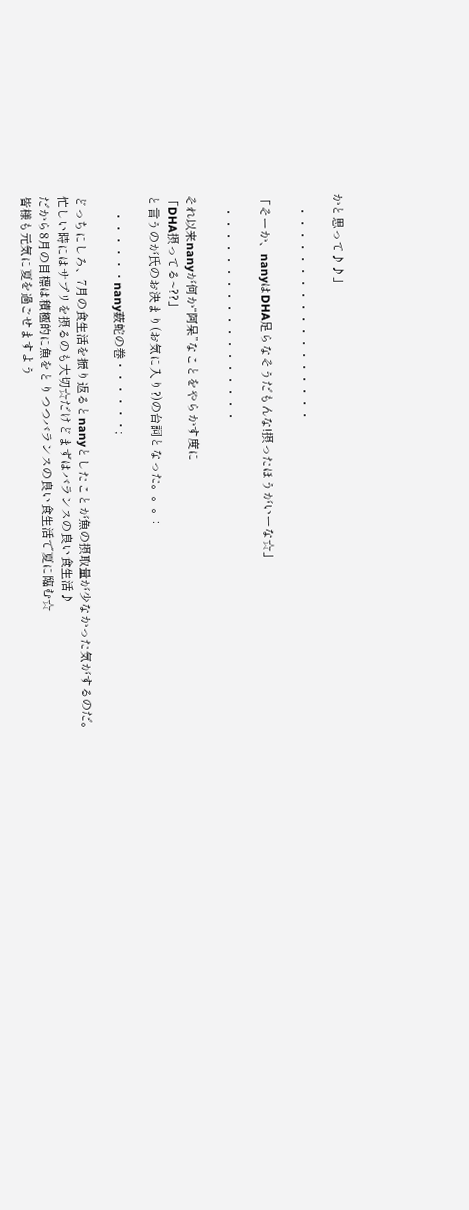かと思って♪♪」

    ・・・・・・・・・・・・・・・・・・

「そーか、nanyはDHA足らなそうだもんな!摂ったほうがいーな☆」

    ・・・・・・・・・・・・・・・・・・

それ以来nanyが何か“阿呆”なことをやらかす度に
「DHA摂ってる~??」
と言うのが氏のお決まり(お気に入り?)の台詞となった。。。:

     ・・・・・・nany薮蛇の巻・・・・・・;

どっちにしろ、7月の食生活を振り返るとnanyとしたことが魚の摂取量が少なかった気がするのだ。
忙しい時にはサプリを摂るのも大切☆だけどまずはバランスの良い食生活♪
だから8月の目標は積極的に魚をとりつつバランスの良い食生活で夏に臨む☆
皆様も元気に夏を過ごせますよう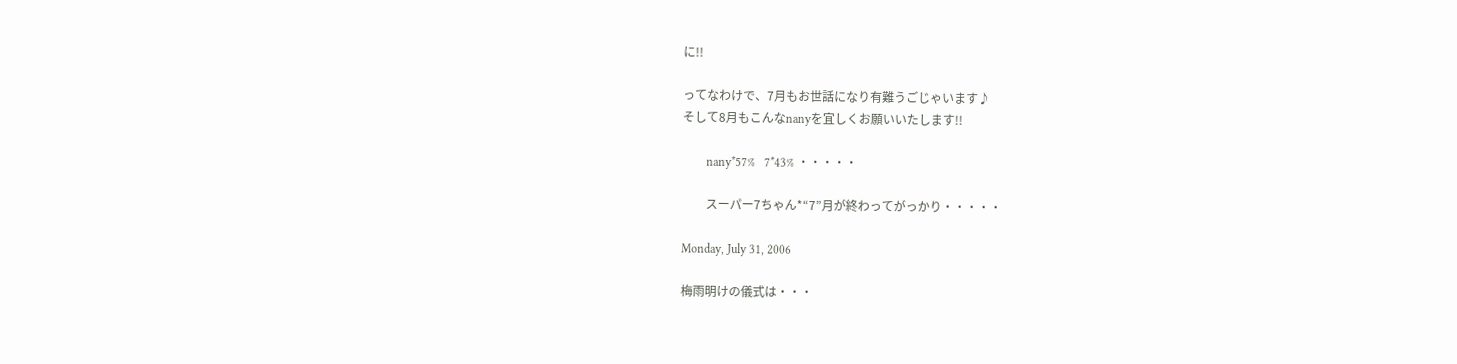に!!

ってなわけで、7月もお世話になり有難うごじゃいます♪
そして8月もこんなnanyを宜しくお願いいたします!!

        nany*57%   7*43% ・・・・・

        スーパー7ちゃん*“7”月が終わってがっかり・・・・・

Monday, July 31, 2006

梅雨明けの儀式は・・・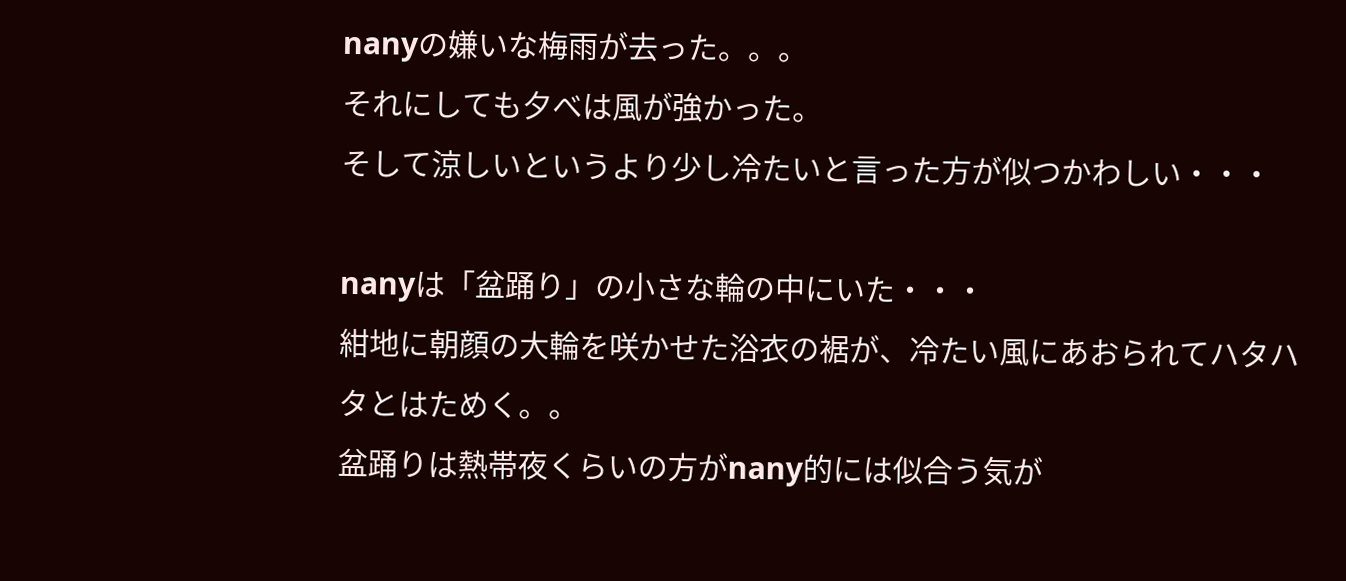nanyの嫌いな梅雨が去った。。。
それにしても夕べは風が強かった。
そして涼しいというより少し冷たいと言った方が似つかわしい・・・

nanyは「盆踊り」の小さな輪の中にいた・・・
紺地に朝顔の大輪を咲かせた浴衣の裾が、冷たい風にあおられてハタハタとはためく。。
盆踊りは熱帯夜くらいの方がnany的には似合う気が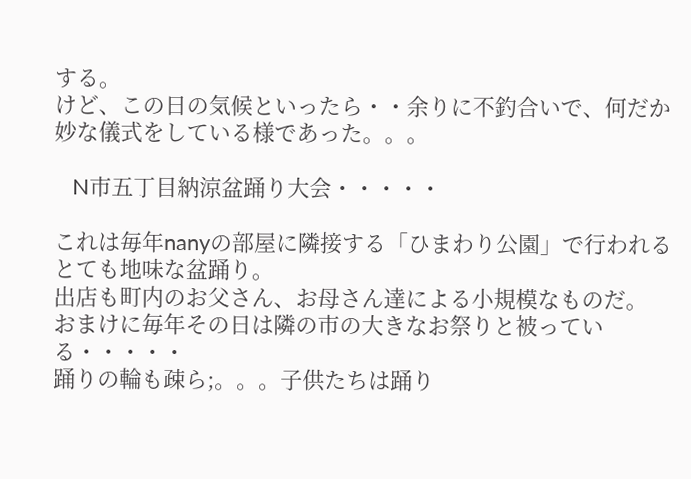する。
けど、この日の気候といったら・・余りに不釣合いで、何だか妙な儀式をしている様であった。。。

   N市五丁目納涼盆踊り大会・・・・・

これは毎年nanyの部屋に隣接する「ひまわり公園」で行われるとても地味な盆踊り。
出店も町内のお父さん、お母さん達による小規模なものだ。
おまけに毎年その日は隣の市の大きなお祭りと被っている・・・・・
踊りの輪も疎ら;。。。子供たちは踊り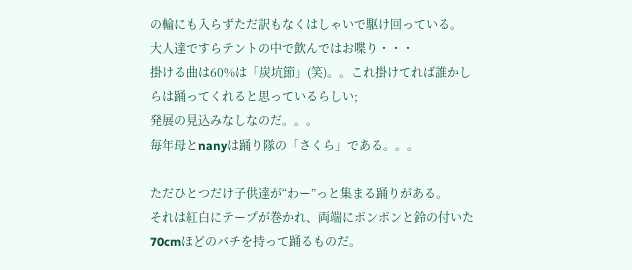の輪にも入らずただ訳もなくはしゃいで駆け回っている。
大人達ですらテントの中で飲んではお喋り・・・
掛ける曲は60%は「炭坑節」(笑)。。これ掛けてれば誰かしらは踊ってくれると思っているらしい;
発展の見込みなしなのだ。。。
毎年母とnanyは踊り隊の「さくら」である。。。

ただひとつだけ子供達が“わー”っと集まる踊りがある。
それは紅白にテープが巻かれ、両端にポンポンと鈴の付いた70cmほどのバチを持って踊るものだ。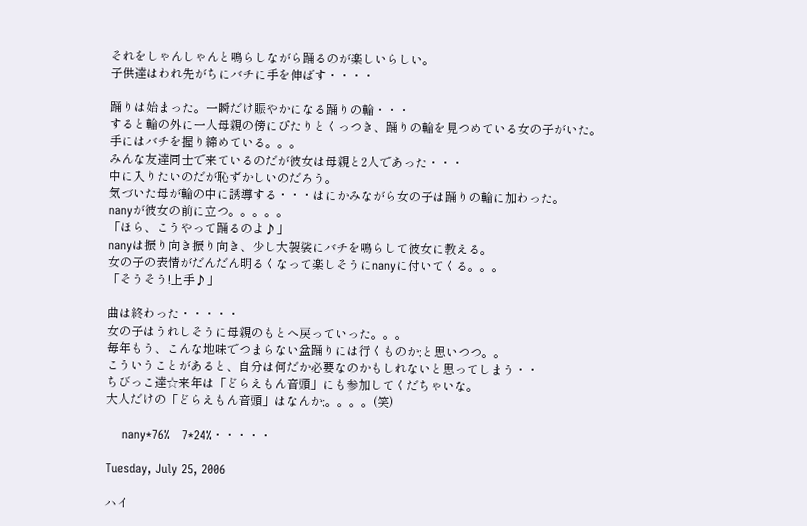それをしゃんしゃんと鳴らしながら踊るのが楽しいらしい。
子供達はわれ先がちにバチに手を伸ばす・・・・

踊りは始まった。一瞬だけ賑やかになる踊りの輪・・・
すると輪の外に一人母親の傍にぴたりとくっつき、踊りの輪を見つめている女の子がいた。
手にはバチを握り締めている。。。
みんな友達同士で来ているのだが彼女は母親と2人であった・・・
中に入りたいのだが恥ずかしいのだろう。
気づいた母が輪の中に誘導する・・・はにかみながら女の子は踊りの輪に加わった。
nanyが彼女の前に立つ。。。。。
「ほら、こうやって踊るのよ♪」
nanyは振り向き振り向き、少し大袈裟にバチを鳴らして彼女に教える。
女の子の表情がだんだん明るくなって楽しそうにnanyに付いてくる。。。
「そうそう!上手♪」

曲は終わった・・・・・
女の子はうれしそうに母親のもとへ戻っていった。。。
毎年もう、こんな地味でつまらない盆踊りには行くものか;と思いつつ。。
こういうことがあると、自分は何だか必要なのかもしれないと思ってしまう・・
ちびっこ達☆来年は「どらえもん音頭」にも参加してくだちゃいな。
大人だけの「どらえもん音頭」はなんか;。。。。(笑)

    nany*76%   7*24%・・・・・

Tuesday, July 25, 2006

ハイ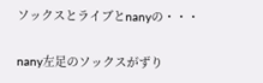ソックスとライブとnanyの・・・

nany左足のソックスがずり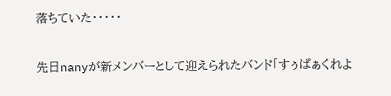落ちていた・・・・・

先日nanyが新メンバーとして迎えられたバンド「すぅぱぁくれよ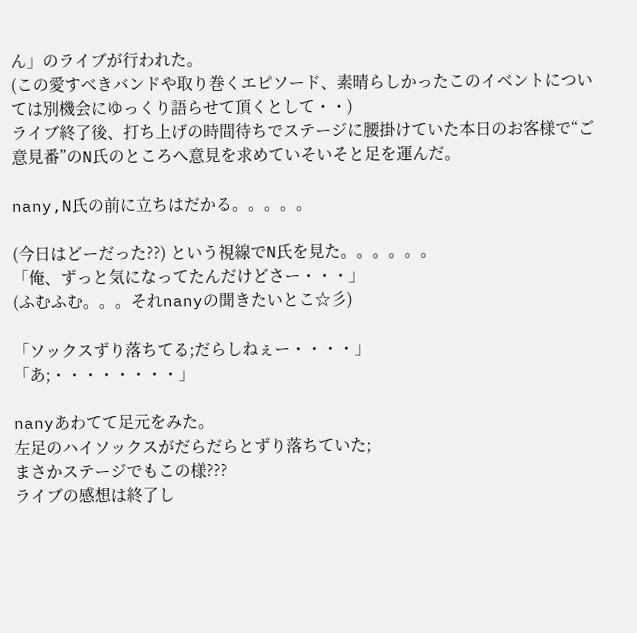ん」のライブが行われた。
(この愛すべきバンドや取り巻くエピソード、素晴らしかったこのイベントについては別機会にゆっくり語らせて頂くとして・・)
ライブ終了後、打ち上げの時間待ちでステージに腰掛けていた本日のお客様で“ご意見番”のN氏のところへ意見を求めていそいそと足を運んだ。

nany,N氏の前に立ちはだかる。。。。。

(今日はどーだった??) という視線でN氏を見た。。。。。。
「俺、ずっと気になってたんだけどさー・・・」
(ふむふむ。。。それnanyの聞きたいとこ☆彡)

「ソックスずり落ちてる;だらしねぇー・・・・」
「あ;・・・・・・・・」

nanyあわてて足元をみた。
左足のハイソックスがだらだらとずり落ちていた;
まさかステージでもこの様???
ライブの感想は終了し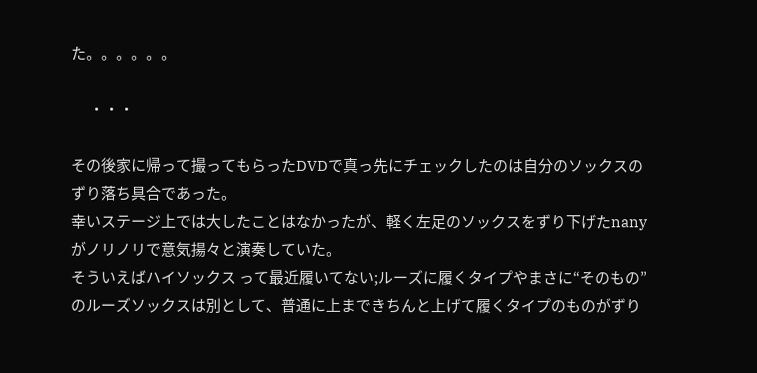た。。。。。。

      ・・・

その後家に帰って撮ってもらったDVDで真っ先にチェックしたのは自分のソックスのずり落ち具合であった。
幸いステージ上では大したことはなかったが、軽く左足のソックスをずり下げたnanyがノリノリで意気揚々と演奏していた。
そういえばハイソックス って最近履いてない;ルーズに履くタイプやまさに“そのもの”のルーズソックスは別として、普通に上まできちんと上げて履くタイプのものがずり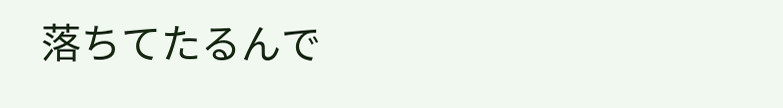落ちてたるんで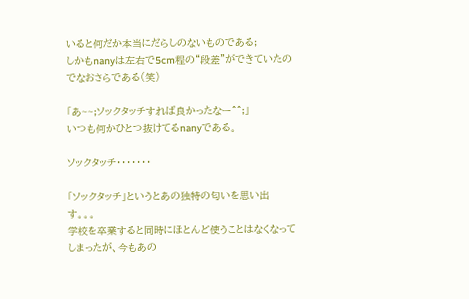いると何だか本当にだらしのないものである;
しかもnanyは左右で5cm程の“段差”ができていたのでなおさらである(笑)

「あ~~;ソックタッチすれば良かったなー^^;」
いつも何かひとつ抜けてるnanyである。

ソックタッチ・・・・・・・

「ソックタッチ」というとあの独特の匂いを思い出す。。。
学校を卒業すると同時にほとんど使うことはなくなってしまったが、今もあの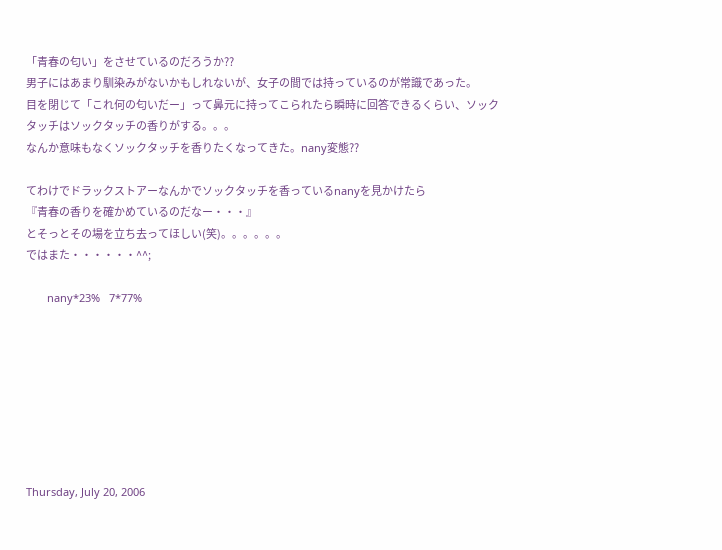「青春の匂い」をさせているのだろうか??
男子にはあまり馴染みがないかもしれないが、女子の間では持っているのが常識であった。
目を閉じて「これ何の匂いだー」って鼻元に持ってこられたら瞬時に回答できるくらい、ソックタッチはソックタッチの香りがする。。。
なんか意味もなくソックタッチを香りたくなってきた。nany変態??

てわけでドラックストアーなんかでソックタッチを香っているnanyを見かけたら
『青春の香りを確かめているのだなー・・・』
とそっとその場を立ち去ってほしい(笑)。。。。。。
ではまた・・・・・・^^;

       nany*23%   7*77%








Thursday, July 20, 2006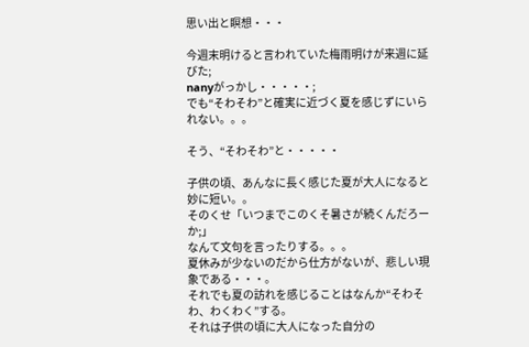思い出と瞑想・・・

今週末明けると言われていた梅雨明けが来週に延びた;
nanyがっかし・・・・・;
でも“そわそわ”と確実に近づく夏を感じずにいられない。。。

そう、“そわそわ”と・・・・・

子供の頃、あんなに長く感じた夏が大人になると妙に短い。。
そのくせ「いつまでこのくそ暑さが続くんだろーか;」
なんて文句を言ったりする。。。
夏休みが少ないのだから仕方がないが、悲しい現象である・・・。
それでも夏の訪れを感じることはなんか“そわそわ、わくわく”する。
それは子供の頃に大人になった自分の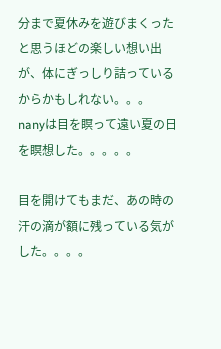分まで夏休みを遊びまくったと思うほどの楽しい想い出が、体にぎっしり詰っているからかもしれない。。。
nanyは目を瞑って遠い夏の日を瞑想した。。。。。

目を開けてもまだ、あの時の汗の滴が額に残っている気がした。。。。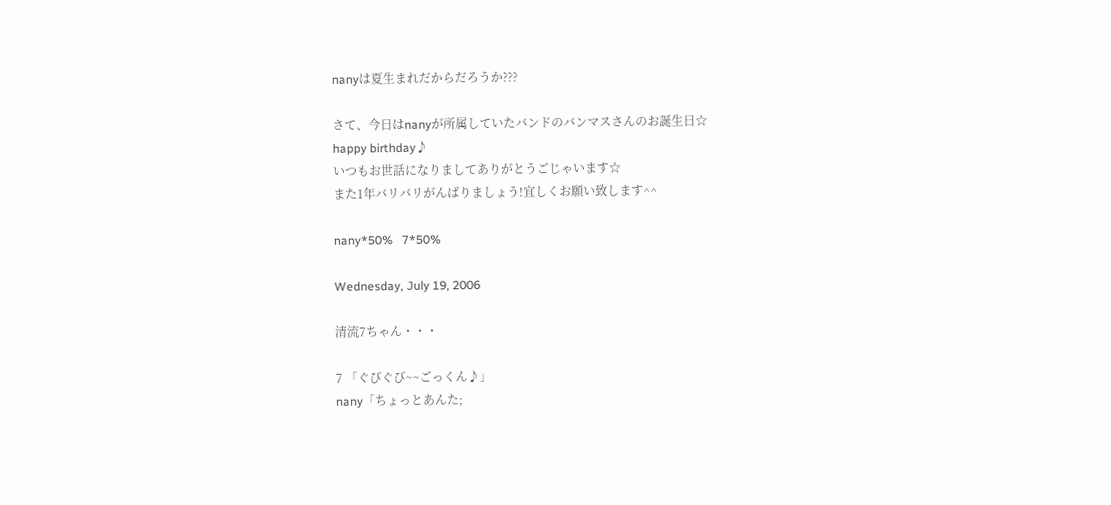nanyは夏生まれだからだろうか???

さて、今日はnanyが所属していたバンドのバンマスさんのお誕生日☆
happy birthday♪
いつもお世話になりましてありがとうごじゃいます☆
また1年バリバリがんばりましょう!宜しくお願い致します^^

nany*50%   7*50%

Wednesday, July 19, 2006

清流7ちゃん・・・

7 「ぐびぐび~~ごっくん♪」
nany「ちょっとあんた;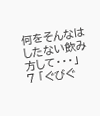何をそんなはしたない飲み方して・・・」
7 「ぐびぐ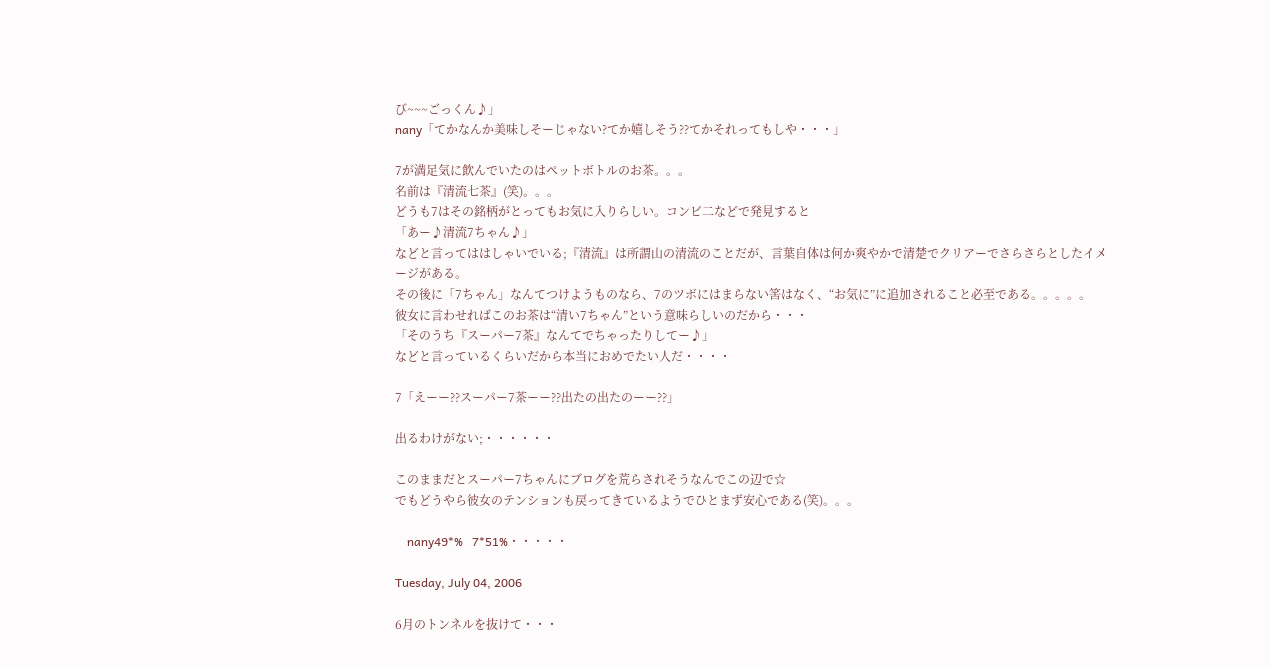び~~~ごっくん♪」
nany「てかなんか美味しそーじゃない?てか嬉しそう??てかそれってもしや・・・」

7が満足気に飲んでいたのはペットボトルのお茶。。。
名前は『清流七茶』(笑)。。。
どうも7はその銘柄がとってもお気に入りらしい。コンビ二などで発見すると
「あー♪清流7ちゃん♪」
などと言ってははしゃいでいる;『清流』は所謂山の清流のことだが、言葉自体は何か爽やかで清楚でクリアーでさらさらとしたイメージがある。
その後に「7ちゃん」なんてつけようものなら、7のツボにはまらない筈はなく、“お気に”に追加されること必至である。。。。。
彼女に言わせればこのお茶は“清い7ちゃん”という意味らしいのだから・・・
「そのうち『スーパー7茶』なんてでちゃったりしてー♪」
などと言っているくらいだから本当におめでたい人だ・・・・

7「えーー??スーパー7茶ーー??出たの出たのーー??」

出るわけがない;・・・・・・

このままだとスーパー7ちゃんにブログを荒らされそうなんでこの辺で☆
でもどうやら彼女のテンションも戻ってきているようでひとまず安心である(笑)。。。

    nany49*%   7*51%・・・・・

Tuesday, July 04, 2006

6月のトンネルを抜けて・・・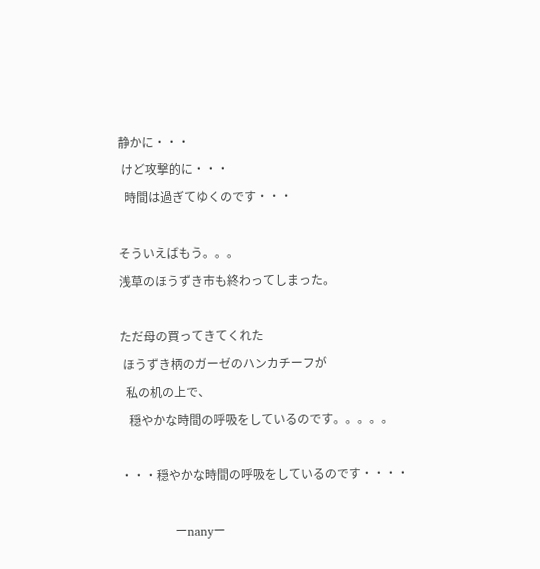静かに・・・
 けど攻撃的に・・・
  時間は過ぎてゆくのです・・・

そういえばもう。。。
浅草のほうずき市も終わってしまった。

ただ母の買ってきてくれた
 ほうずき柄のガーゼのハンカチーフが
  私の机の上で、
   穏やかな時間の呼吸をしているのです。。。。。

・・・穏やかな時間の呼吸をしているのです・・・・

                  ーnanyー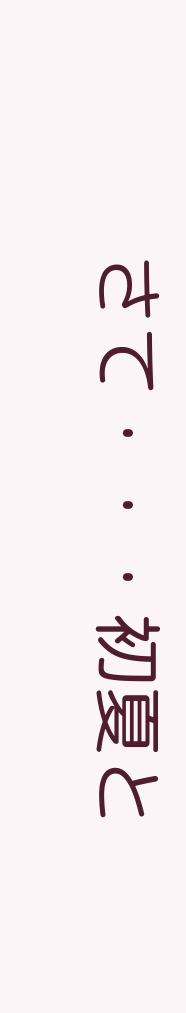さて・・・初夏と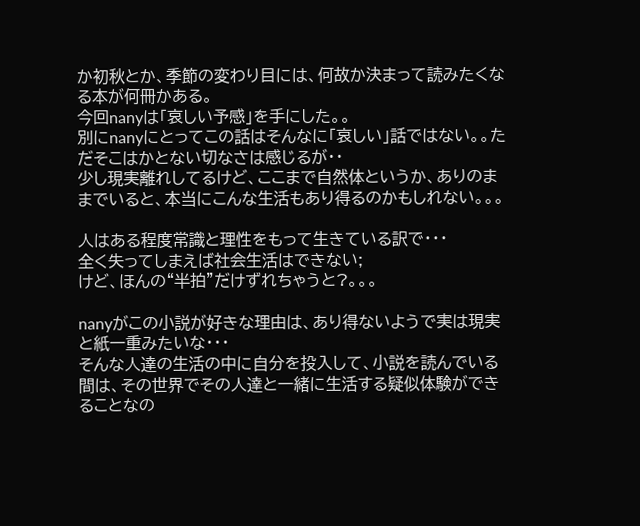か初秋とか、季節の変わり目には、何故か決まって読みたくなる本が何冊かある。
今回nanyは「哀しい予感」を手にした。。
別にnanyにとってこの話はそんなに「哀しい」話ではない。。ただそこはかとない切なさは感じるが・・
少し現実離れしてるけど、ここまで自然体というか、ありのままでいると、本当にこんな生活もあり得るのかもしれない。。。

人はある程度常識と理性をもって生きている訳で・・・
全く失ってしまえば社会生活はできない;
けど、ほんの“半拍”だけずれちゃうと?。。。

nanyがこの小説が好きな理由は、あり得ないようで実は現実と紙一重みたいな・・・
そんな人達の生活の中に自分を投入して、小説を読んでいる間は、その世界でその人達と一緒に生活する疑似体験ができることなの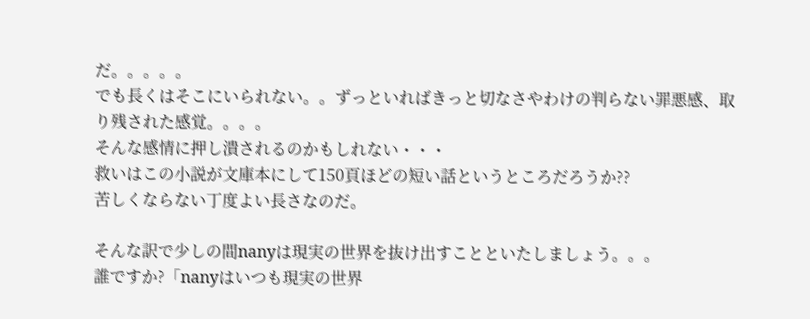だ。。。。。
でも長くはそこにいられない。。ずっといればきっと切なさやわけの判らない罪悪感、取り残された感覚。。。。
そんな感情に押し潰されるのかもしれない・・・
救いはこの小説が文庫本にして150頁ほどの短い話というところだろうか??
苦しくならない丁度よい長さなのだ。

そんな訳で少しの間nanyは現実の世界を抜け出すことといたしましょう。。。
誰ですか?「nanyはいつも現実の世界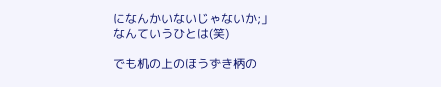になんかいないじゃないか;」
なんていうひとは(笑)

でも机の上のほうずき柄の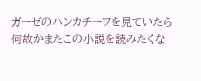ガーゼのハンカチーフを見ていたら
何故かまたこの小説を読みたくな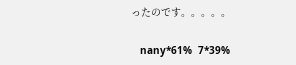ったのです。。。。。

   nany*61%  7*39%